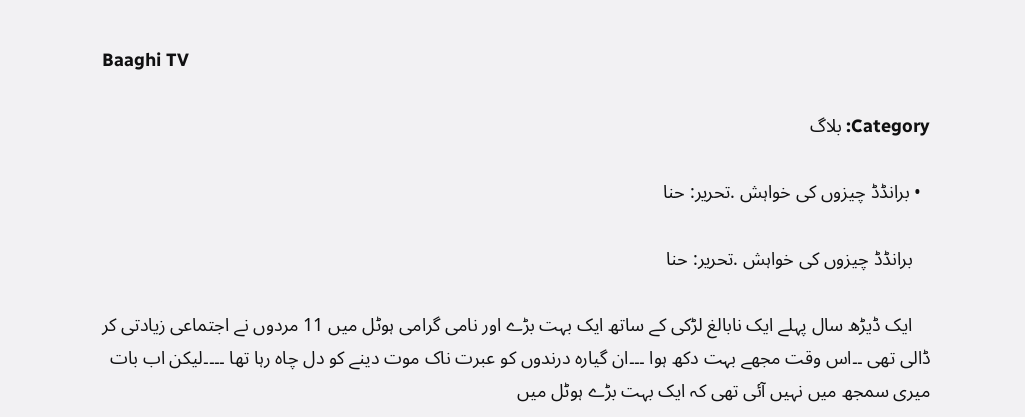Baaghi TV

Category: بلاگ

  • برانڈڈ چیزوں کی خواہش .تحریر: حنا

    برانڈڈ چیزوں کی خواہش .تحریر: حنا

    ایک ڈیڑھ سال پہلے ایک نابالغ لڑکی کے ساتھ ایک بہت بڑے اور نامی گرامی ہوٹل میں 11 مردوں نے اجتماعی زیادتی کر ڈالی تھی ۔۔اس وقت مجھے بہت دکھ ہوا ۔۔۔ان گیارہ درندوں کو عبرت ناک موت دینے کو دل چاہ رہا تھا ۔۔۔۔لیکن اب بات میری سمجھ میں نہیں آئی تھی کہ ایک بہت بڑے ہوٹل میں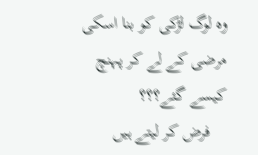وہ لوگ لڑکی کو بنا اسکی مرضی کے لے کر پہنچ کیسے گئے؟؟؟
    فرض کر لیتے ہیں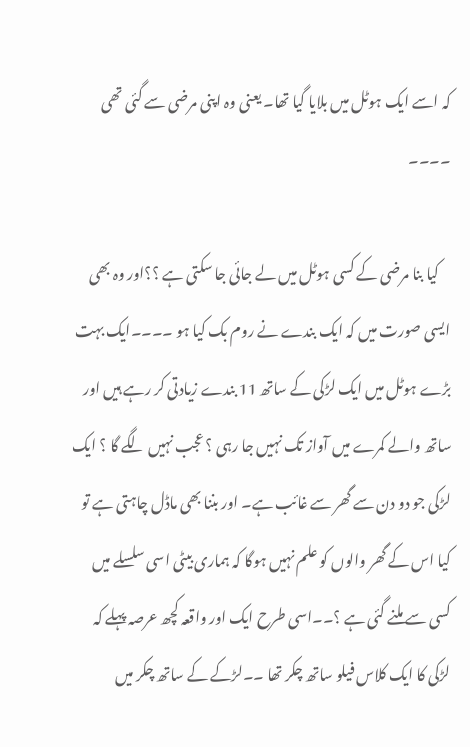کہ اسے ایک ہوٹل میں بلایا گیا تھا۔ یعنی وہ اپنی مرضی سے گئی تھی ۔۔۔۔

    کیا بنا مرضی کے کسی ہوٹل میں لے جائی جا سکتی ہے ؟؟اور وہ بھی ایسی صورت میں کہ ایک بندے نے روم بک کیا ہو ۔۔۔۔ایک بہت بڑے ہوٹل میں ایک لڑکی کے ساتھ 11 بندے زیادتی کر رہے ہیں اور ساتھ والے کمرے میں آواز تک نہیں جا رہی ؟ عجب نہیں لگے گا ؟ ایک لڑکی جو دو دن سے گھر سے غائب ہے۔ اور بننا بھی ماڈل چاہتی ہے تو کیا اس کے گھر والوں کو علم نہیں ہوگا کہ ہماری بیٹی اسی سلسلے میں کسی سے ملنے گئی ہے ؟۔۔اسی طرح ایک اور واقعہ کچھ عرصہ پہلے کہ لڑکی کا ایک کلاس فیلو ساتھ چکر تھا ۔۔لڑکے کے ساتھ چکر میں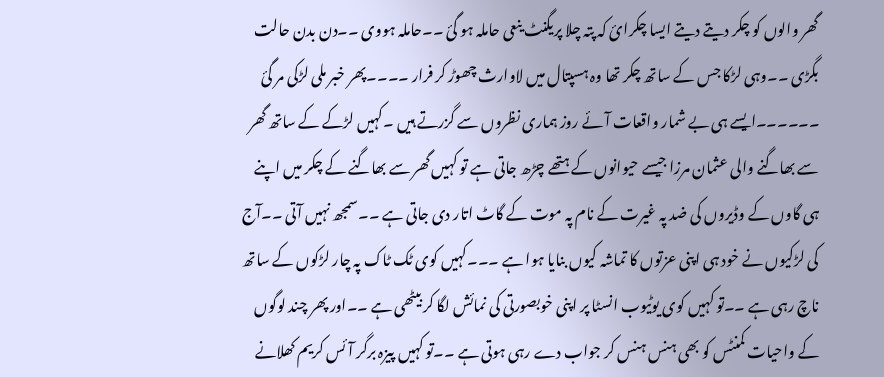گھر والوں کو چکر دیتے دیتے ایسا چکرائ کہ پتہ چلا پریگنٹ ینعی حاملہ ہو گئ ۔۔حاملہ ہووی ۔۔دن بدن حالت بگڑی ۔۔وہی لڑکا جس کے ساتھ چکر تھا وہ ہسپتال میں لاوارث چھوڑ کر فرار ۔۔۔۔پھر خبر ملی لڑکی مر گئ ۔۔۔۔۔۔ایسے ہی بے شمار واقعات آئے روز ہماری نظروں سے گزرتے ہیں ۔کہیں لڑکے کے ساتھ گھر سے بھاگنے والی عثمان مرزا جیسے حیوانوں کے ہتھے چڑھ جاتی ہے تو کہیں گھر سے بھاگنے کے چکر میں اپنے ہی گاوں کے وڈیروں کی ضد پہ غیرت کے نام پہ موت کے گاٹ اتار دی جاتی ہے ۔۔سمجھ نہیں آتی ۔۔آج کی لڑکیوں نے خود ہی اپنی عزتوں کا تماشہ کیوں بنایا ہوا ہے ۔۔۔کہیں کوی ٹک ٹاک پہ چار لڑکوں کے ساتھ ناچ رہی ہے ۔۔تو کہیں کوی یوٹیوب انسٹا پر اپنی خوبصورتی کی نمائش لگا کر بیٹھی ہے ۔۔اور پھر چند لوگوں کے واحیات کمنٹس کو بھی ہنس ہنس کر جواب دے رہی ہوتی ہے ۔۔تو کہیں پیزہ برگر آئس کریم کھلانے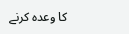کا وعدہ کرنے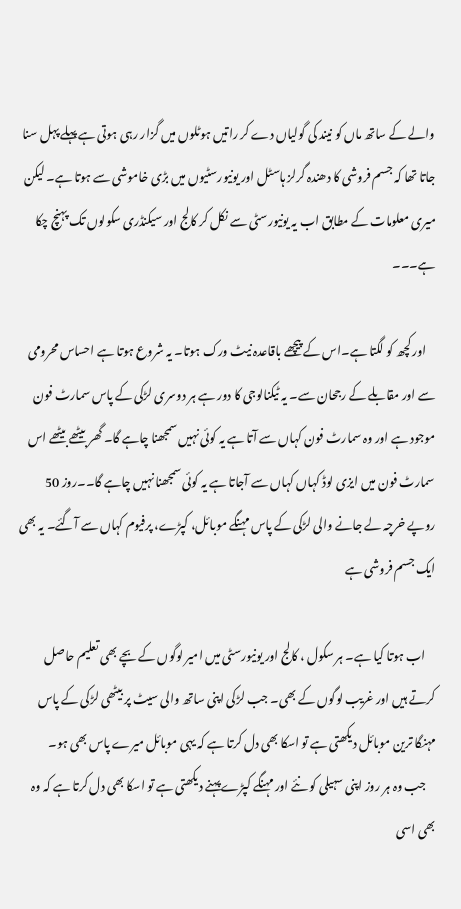والے کے ساتھ ماں کو نیند کی گولیاں دے کر راتیں ہوٹلوں میں گزار رہی ہوتی ہے پہلے پہل سنا جاتا تھا کہ جسم فروشی کا دھندہ گرلز ہاسٹل اور یونیورسٹیوں میں بڑی خاموشی سے ہوتا ہے۔ لیکن میری معلومات کے مطابق اب یہ یونیورسٹی سے نکل کر کالج اور سیکنڈری سکولوں تک پہنچ چکا ہے۔۔۔

    اور کچھ کو لگتا ہے۔اس کے پیچھے باقاعدہ نیٹ ورک ہوتا۔ یہ شروع ہوتا ہے احساس محرومی سے اور مقابلے کے رجحان سے۔ یہ ٹیکنالوجی کا دور ہے ہر دوسری لڑکی کے پاس سمارٹ فون موجود ہے اور وہ سمارٹ فون کہاں سے آتا ہے یہ کوئی نہیں سمجھنا چاہے گا۔ گھر بیٹھے بیٹھے اس سمارٹ فون میں ایزی لوڈ کہاں کہاں سے آجاتا ہے یہ کوئی سمجھنا نہیں چاہے گا۔۔روز 50 روپے خرچہ لے جانے والی لڑکی کے پاس مہنگے موبائل، کپڑے، پرفیوم کہاں سے آگئے۔ یہ بھی ایک جسم فروشی ہے

    اب ہوتا کیا ہے۔ ہر سکول ، کالج اور یونیورسٹی میں امیر لوگوں کے بچے بھی تعلیم حاصل کرتے ہیں اور غریب لوگوں کے بھی۔ جب لڑکی اپنی ساتھ والی سیٹ پر بیٹھی لڑکی کے پاس مہنگا ترین موبائل دیکھتی ہے تو اسکا بھی دل کرتا ہے کہ یہی موبائل میرے پاس بھی ہو۔
    جب وہ ہر روز اپنی سہیلی کو نئے اور مہنگے کپڑے پہنے دیکھتی ہے تو اسکا بھی دل کرتا ہے کہ وہ بھی اسی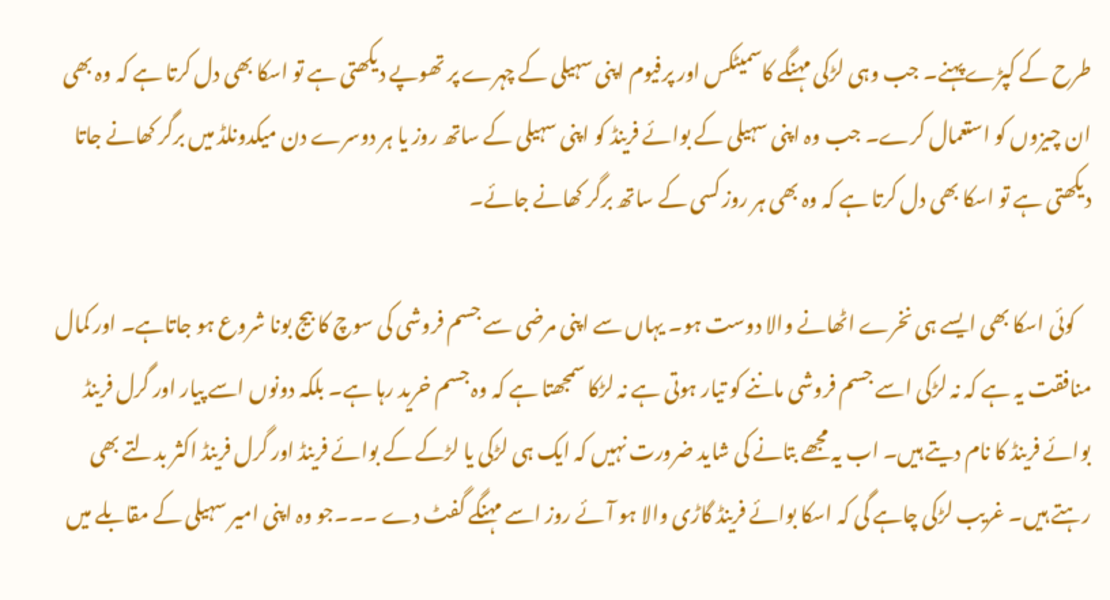طرح کے کپڑے پہنے۔ جب وہی لڑکی مہنگے کاسمیٹکس اور پرفیوم اپنی سہیلی کے چہرے پر تھوپے دیکھتی ہے تو اسکا بھی دل کرتا ہے کہ وہ بھی ان چیزوں کو استعمال کرے۔ جب وہ اپنی سہیلی کے بوائے فرینڈ کو اپنی سہیلی کے ساتھ روز یا ہر دوسرے دن میکدونلڈ میں برگر کھانے جاتا دیکھتی ہے تو اسکا بھی دل کرتا ہے کہ وہ بھی ہر روز کسی کے ساتھ برگر کھانے جائے۔

    کوئی اسکا بھی ایسے ہی نخرے اٹھانے والا دوست ہو۔ یہاں سے اپنی مرضی سے جسم فروشی کی سوچ کا بیج بونا شروع ہو جاتاہے۔ اور کمال منافقت یہ ہے کہ نہ لڑکی اسے جسم فروشی ماننے کو تیار ہوتی ہے نہ لڑکا سمجھتا ہے کہ وہ جسم خرید رہا ہے۔ بلکہ دونوں اسے پیار اور گرل فرینڈ بوائے فرینڈ کا نام دیتے ہیں۔ اب یہ مجھے بتانے کی شاید ضرورت نہیں کہ ایک ہی لڑکی یا لڑکے کے بوائے فرینڈ اور گرل فرینڈ اکثر بدلتے بھی رہتے ہیں۔ غریب لڑکی چاہے گی کہ اسکا بوائے فرینڈ گاڑی والا ہو آئے روز اسے مہنگے گفٹ دے ۔۔۔جو وہ اپنی امیر سہیلی کے مقابلے میں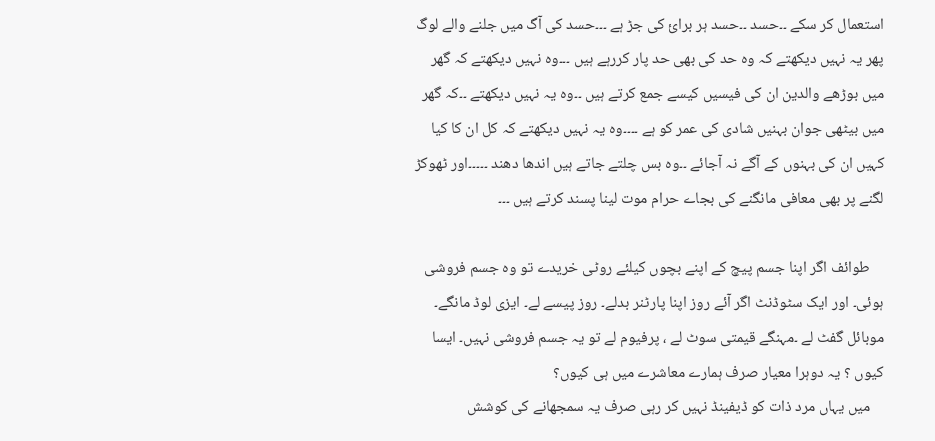استعمال کر سکے ۔۔حسد ۔۔حسد ہر برائ کی جڑ ہے ۔۔۔حسد کی آگ میں جلنے والے لوگ پھر یہ نہیں دیکھتے کہ وہ حد کی بھی حد پار کررہے ہیں ۔۔۔وہ نہیں دیکھتے کہ گھر میں بوڑھے والدین ان کی فیسیں کیسے جمع کرتے ہیں ۔۔وہ یہ نہیں دیکھتے ۔۔کہ گھر میں بیٹھی جوان بہنیں شادی کی عمر کو ہے ۔۔۔۔وہ یہ نہیں دیکھتے کہ کل ان کا کیا کہیں ان کی بہنوں کے آگے نہ آجائے ۔۔وہ بس چلتے جاتے ہیں اندھا دھند ۔۔۔۔۔اور ٹھوکڑ لگنے پر بھی معافی مانگنے کی بجاے حرام موت لینا پسند کرتے ہیں ۔۔۔

    طوائف اگر اپنا جسم پیچ کے اپنے بچوں کیلئے روٹی خریدے تو وہ جسم فروشی ہوئی۔ اور ایک سٹوڈنٹ اگر آئے روز اپنا پارٹنر بدلے۔ روز پیسے لے۔ ایزی لوڈ مانگے۔ موبائل گفٹ لے ۔مہنگے قیمتی سوٹ لے ، پرفیوم لے تو یہ جسم فروشی نہیں۔ ایسا کیوں ؟ یہ دوہرا معیار صرف ہمارے معاشرے میں ہی کیوں؟
    میں یہاں مرد ذات کو ڈیفینڈ نہیں کر رہی صرف یہ سمجھانے کی کوشش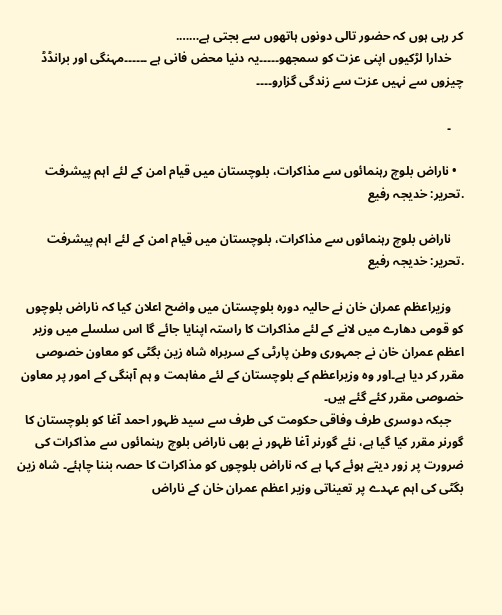کر رہی ہوں کہ حضور تالی دونوں ہاتھوں سے بجتی ہے…….
    خدارا لڑکیوں اپنی عزت کو سمجھو۔۔۔۔۔یہ دنیا محض فانی ہے ۔۔۔۔۔۔مہنگی اور برانڈڈ چیزوں سے نہیں عزت سے زندگی گزارو۔۔۔۔

    ۔

  • ناراض بلوچ رہنمائوں سے مذاکرات، بلوچستان میں قیام امن کے لئے اہم پیشرفت .تحریر: خدیجہ رفیع

    ناراض بلوچ رہنمائوں سے مذاکرات، بلوچستان میں قیام امن کے لئے اہم پیشرفت .تحریر: خدیجہ رفیع

    وزیراعظم عمران خان نے حالیہ دورہ بلوچستان میں واضح اعلان کیا کہ ناراض بلوچوں کو قومی دھارے میں لانے کے لئے مذاکرات کا راستہ اپنایا جائے گا اس سلسلے میں وزیر اعظم عمران خان نے جمہوری وطن پارٹی کے سربراہ شاہ زین بگٹی کو معاون خصوصی مقرر کر دیا ہے۔اور وہ وزیراعظم کے بلوچستان کے لئے مفاہمت و ہم آہنگی کے امور پر معاون خصوصی مقرر کئے گئے ہیں۔
    جبکہ دوسری طرف وفاقی حکومت کی طرف سے سید ظہور احمد آغا کو بلوچستان کا گورنر مقرر کیا گیا ہے، نئے گورنر آغا ظہور نے بھی ناراض بلوچ رہنمائوں سے مذاکرات کی ضرورت پر زور دیتے ہوئے کہا ہے کہ ناراض بلوچوں کو مذاکرات کا حصہ بننا چاہئے۔ شاہ زین بگٹی کی اہم عہدے پر تعیناتی وزیر اعظم عمران خان کے ناراض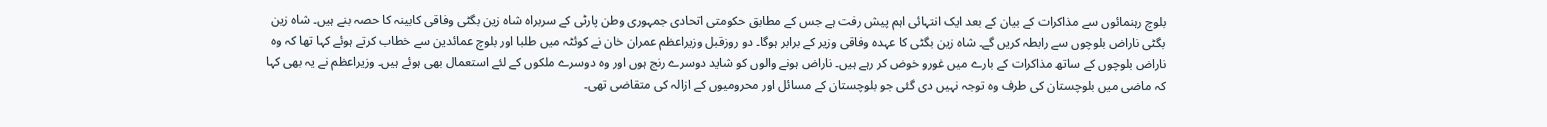بلوچ رہنمائوں سے مذاکرات کے بیان کے بعد ایک انتہائی اہم پیش رفت ہے جس کے مطابق حکومتی اتحادی جمہوری وطن پارٹی کے سربراہ شاہ زین بگٹی وفاقی کابینہ کا حصہ بنے ہیں۔ شاہ زین بگٹی ناراض بلوچوں سے رابطہ کریں گے۔ شاہ زین بگٹی کا عہدہ وفاقی وزیر کے برابر ہوگا۔ دو روزقبل وزیراعظم عمران خان نے کوئٹہ میں طلبا اور بلوچ عمائدین سے خطاب کرتے ہوئے کہا تھا کہ وہ ناراض بلوچوں کے ساتھ مذاکرات کے بارے میں غورو خوض کر رہے ہیں۔ ناراض ہونے والوں کو شاید دوسرے رنج ہوں اور وہ دوسرے ملکوں کے لئے استعمال بھی ہوئے ہیں۔ وزیراعظم نے یہ بھی کہا کہ ماضی میں بلوچستان کی طرف وہ توجہ نہیں دی گئی جو بلوچستان کے مسائل اور محرومیوں کے ازالہ کی متقاضی تھی۔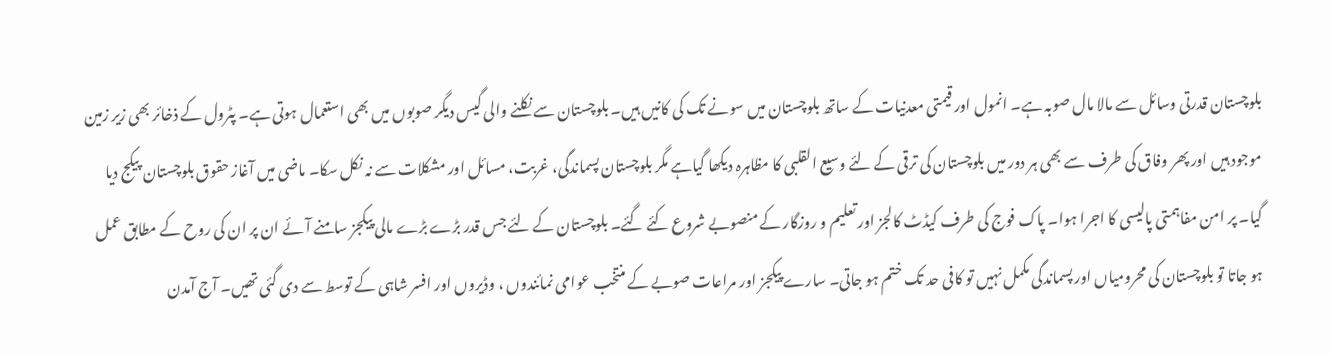بلوچستان قدرتی وسائل سے مالا مال صوبہ ہے۔ انمول اور قیمتی معدنیات کے ساتھ بلوچستان میں سونے تک کی کانیں ہیں۔ بلوچستان سے نکلنے والی گیس دیگر صوبوں میں بھی استعمال ہوتی ہے۔ پٹرول کے ذخائر بھی زیر زمین موجود ہیں اور پھر وفاق کی طرف سے بھی ہر دور میں بلوچستان کی ترقی کے لئے وسیع القلبی کا مظاہرہ دیکھا گیاہے مگر بلوچستان پسماندگی، غربت، مسائل اور مشکلات سے نہ نکل سکا۔ ماضی میں آغاز حقوق بلوچستان پیکج دیا گیا۔ پر امن مفاہمتی پالیسی کا اجرا ہوا۔ پاک فوج کی طرف کیڈٹ کالجز اور تعلیم و روزگار کے منصوبے شروع کئے گئے۔ بلوچستان کے لئے جس قدر بڑے بڑے مالی پیکجز سامنے آئے ان پر ان کی روح کے مطابق عمل ہو جاتا تو بلوچستان کی محرومیاں اور پسماندگی مکمل نہیں تو کافی حد تک ختم ہو جاتی۔ سارے پیکجز اور مراعات صوبے کے منتخب عوامی نمائندوں ، وڈیروں اور افسر شاہی کے توسط سے دی گئی تھیں۔ آج آمدن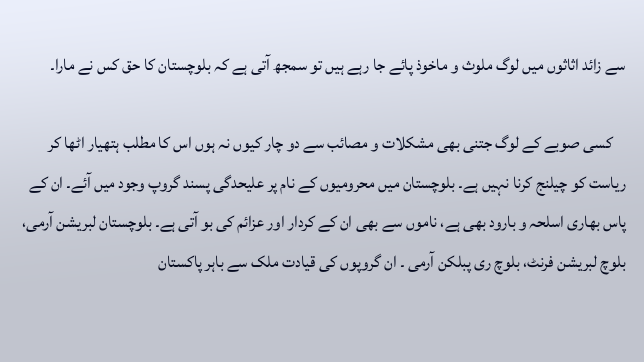سے زائد اثاثوں میں لوگ ملوث و ماخوذ پائے جا رہے ہیں تو سمجھ آتی ہے کہ بلوچستان کا حق کس نے مارا۔

    کسی صوبے کے لوگ جتنی بھی مشکلات و مصائب سے دو چار کیوں نہ ہوں اس کا مطلب ہتھیار اٹھا کر ریاست کو چیلنج کرنا نہیں ہے۔ بلوچستان میں محرومیوں کے نام پر علیحدگی پسند گروپ وجود میں آئے۔ ان کے پاس بھاری اسلحہ و بارود بھی ہے، ناموں سے بھی ان کے کردار اور عزائم کی بو آتی ہے۔ بلوچستان لبریشن آرمی، بلوچ لبریشن فرنٹ، بلوچ ری پبلکن آرمی ۔ ان گروپوں کی قیادت ملک سے باہر پاکستان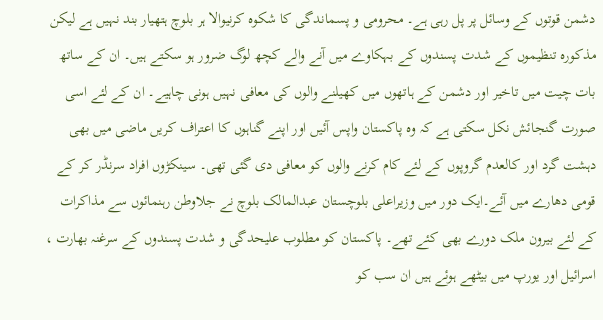دشمن قوتوں کے وسائل پر پل رہی ہے۔ محرومی و پسماندگی کا شکوہ کرنیوالا ہر بلوچ ہتھیار بند نہیں ہے لیکن مذکورہ تنظیموں کے شدت پسندوں کے بہکاوے میں آنے والے کچھ لوگ ضرور ہو سکتے ہیں۔ ان کے ساتھ بات چیت میں تاخیر اور دشمن کے ہاتھوں میں کھیلنے والوں کی معافی نہیں ہونی چاہیے۔ ان کے لئے اسی صورت گنجائش نکل سکتی ہے کہ وہ پاکستان واپس آئیں اور اپنے گناہوں کا اعتراف کریں ماضی میں بھی دہشت گرد اور کالعدم گروپوں کے لئے کام کرنے والوں کو معافی دی گئی تھی۔ سینکڑوں افراد سرنڈر کر کے قومی دھارے میں آئے۔ایک دور میں وزیراعلی بلوچستان عبدالمالک بلوچ نے جلاوطن رہنمائوں سے مذاکرات کے لئے بیرون ملک دورے بھی کئے تھے۔ پاکستان کو مطلوب علیحدگی و شدت پسندوں کے سرغنہ بھارت ، اسرائیل اور یورپ میں بیٹھے ہوئے ہیں ان سب کو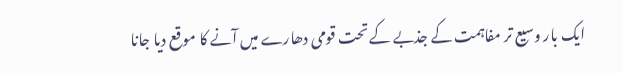ایک بار وسیع تر مفاہمت کے جذبے کے تحت قومی دھارے میں آنے کا موقع دیا جانا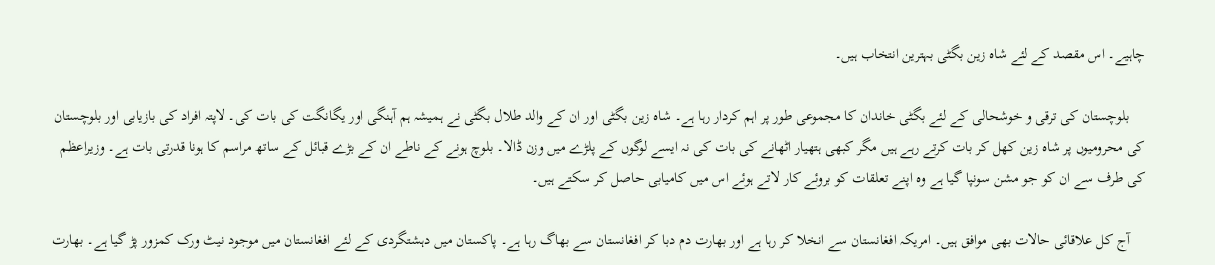چاہیے۔ اس مقصد کے لئے شاہ زین بگٹی بہترین انتخاب ہیں۔

    بلوچستان کی ترقی و خوشحالی کے لئے بگٹی خاندان کا مجموعی طور پر اہم کردار رہا ہے۔ شاہ زین بگٹی اور ان کے والد طلال بگٹی نے ہمیشہ ہم آہنگی اور یگانگت کی بات کی۔ لاپتہ افراد کی بازیابی اور بلوچستان کی محرومیوں پر شاہ زین کھل کر بات کرتے رہے ہیں مگر کبھی ہتھیار اٹھانے کی بات کی نہ ایسے لوگوں کے پلڑے میں وزن ڈالا۔ بلوچ ہونے کے ناطے ان کے بڑے قبائل کے ساتھ مراسم کا ہونا قدرتی بات ہے۔ وزیراعظم کی طرف سے ان کو جو مشن سونپا گیا ہے وہ اپنے تعلقات کو بروئے کار لاتے ہوئے اس میں کامیابی حاصل کر سکتے ہیں۔

    آج کل علاقائی حالات بھی موافق ہیں۔ امریکہ افغانستان سے انخلا کر رہا ہے اور بھارت دم دبا کر افغانستان سے بھاگ رہا ہے۔ پاکستان میں دہشتگردی کے لئے افغانستان میں موجود نیٹ ورک کمزور پڑ گیا ہے۔ بھارت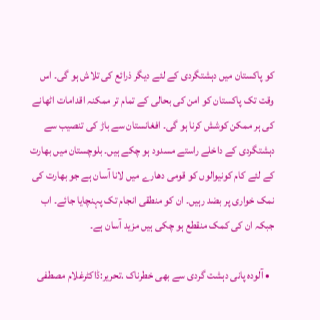کو پاکستان میں دہشتگردی کے لئے دیگر ذرائع کی تلاش ہو گی۔ اس وقت تک پاکستان کو امن کی بحالی کے تمام تر ممکنہ اقدامات اٹھانے کی ہر ممکن کوشش کرنا ہو گی۔ افغانستان سے باڑ کی تنصیب سے دہشتگردی کے داخلے راستے مسدود ہو چکے ہیں۔ بلوچستان میں بھارت کے لئے کام کونیوالوں کو قومی دھارے میں لانا آسان ہے جو بھارت کی نمک خواری پر بضد رہیں۔ ان کو منطقی انجام تک پہنچایا جائے۔ اب جبکہ ان کی کمک منقطع ہو چکی ہیں مزید آسان ہے۔

  • آلودہ پانی دہشت گردی سے بھی خطرناک .تحریر:ڈاکٹرغلام مصطفی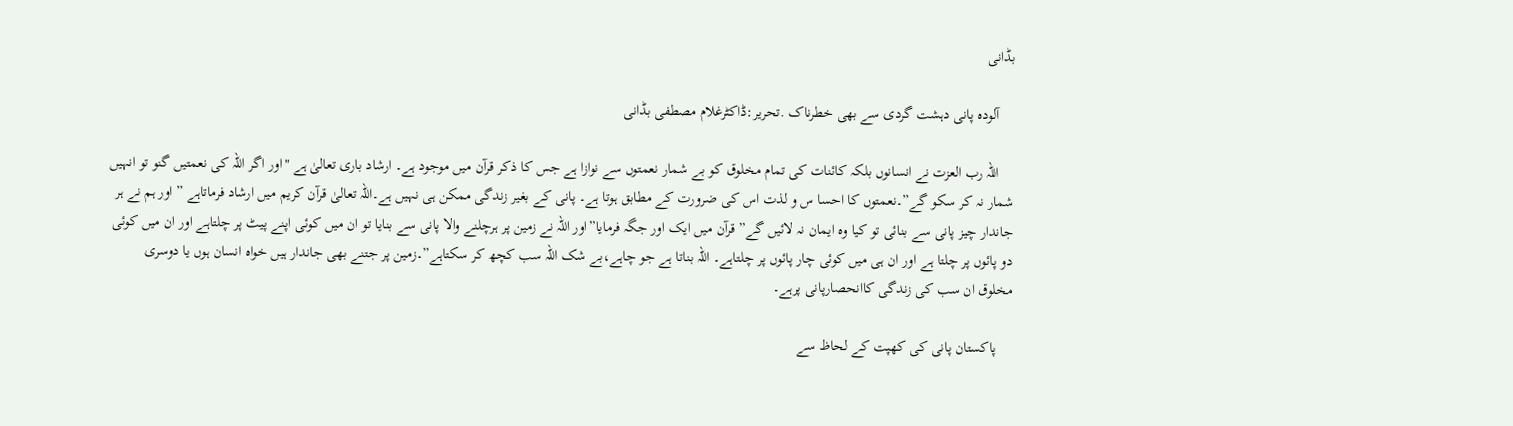بڈانی

    آلودہ پانی دہشت گردی سے بھی خطرناک .تحریر:ڈاکٹرغلام مصطفی بڈانی

    اللہ رب العزت نے انسانوں بلکہ کائنات کی تمام مخلوق کو بے شمار نعمتوں سے نوازا ہے جس کا ذکر قرآن میں موجود ہے۔ ارشاد باری تعالیٰ ہے "اور اگر اللہ کی نعمتیں گنو تو انہیں شمار نہ کر سکو گے”۔نعمتوں کا احسا س و لذت اس کی ضرورت کے مطابق ہوتا ہے۔ پانی کے بغیر زندگی ممکن ہی نہیں ہے۔اللہ تعالیٰ قرآن کریم میں ارشاد فرماتاہے ” اور ہم نے ہر جاندار چیز پانی سے بنائی تو کیا وہ ایمان نہ لائیں گے” قرآن میں ایک اور جگہ فرمایا”اور اللہ نے زمین پر ہرچلنے والا پانی سے بنایا تو ان میں کوئی اپنے پیٹ پر چلتاہے اور ان میں کوئی دو پائوں پر چلتا ہے اور ان ہی میں کوئی چار پائوں پر چلتاہے۔ اللہ بناتا ہے جو چاہے،بے شک اللہ سب کچھ کر سکتاہے”۔زمین پر جتنے بھی جاندار ہیں خواہ انسان ہوں یا دوسری مخلوق ان سب کی زندگی کاانحصارپانی پرہے۔

    پاکستان پانی کی کھپت کے لحاظ سے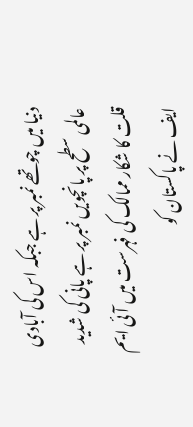دنیا میں چوتھے نمبر پر ہے جبکہ اس کی آبادی عالمی سطح پر پانچویں نمبر پر ہے پانی کی شدید قلت کا شکار ممالک کی فہرست میں آئی ایم ایف نے پاکستان کو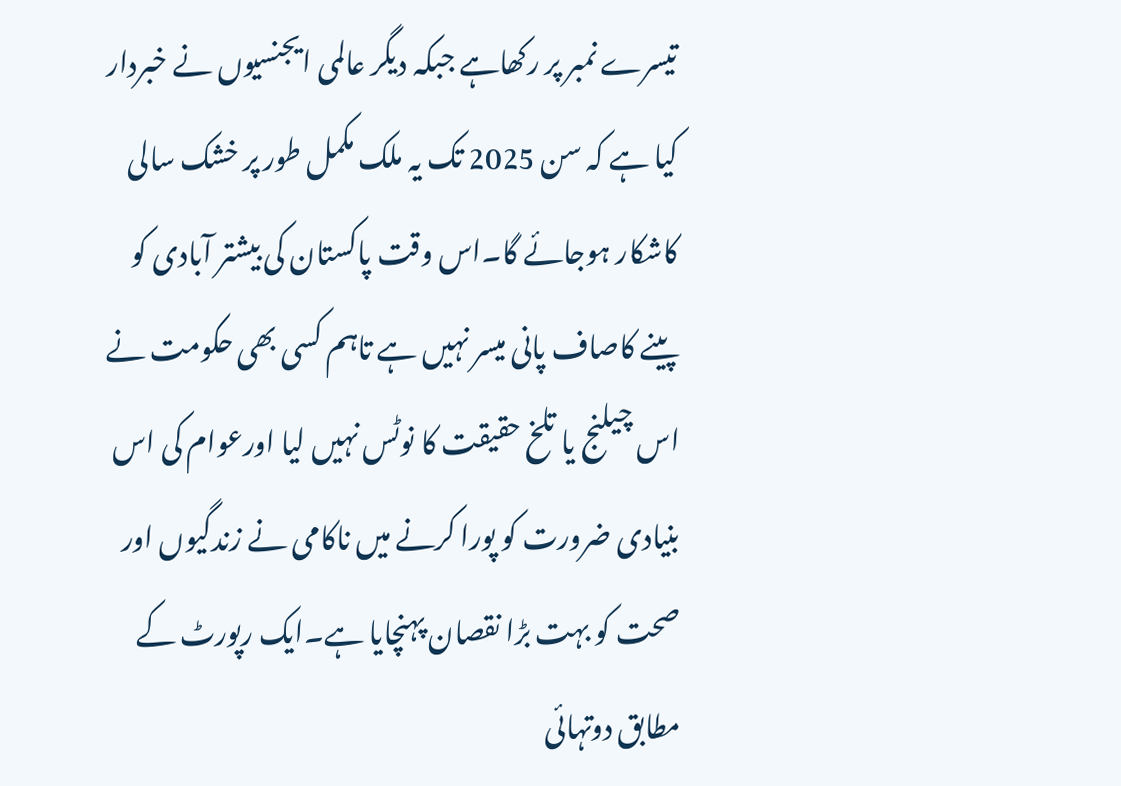تیسرے نمبر پر رکھاہے جبکہ دیگر عالمی ایجنسیوں نے خبردار کیا ہے کہ سن 2025 تک یہ ملک مکمل طور پر خشک سالی کاشکار ہوجائے گا۔اس وقت پاکستان کی بیشتر آبادی کو پینے کاصاف پانی میسر نہیں ہے تاہم کسی بھی حکومت نے اس چیلنج یا تلخ حقیقت کا نوٹس نہیں لیا اورعوام کی اس بنیادی ضرورت کو پورا کرنے میں ناکامی نے زندگیوں اور صحت کو بہت بڑا نقصان پہنچایا ہے۔ایک رپورٹ کے مطابق دوتہائی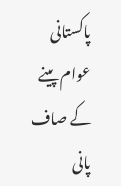پاکستانی عوام پینے کے صاف پانی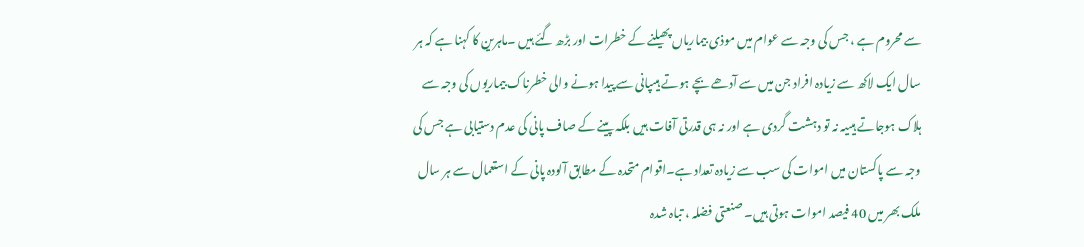سے محروم ہے ، جس کی وجہ سے عوام میں موذی بیماریاں پھیلنے کے خطرات اور بڑھ گئے ہیں ۔ماہرین کا کہنا ہے کہ ہر سال ایک لاکھ سے زیادہ افراد جن میں سے آدھے بچے ہوتے ہیںپانی سے پیدا ہونے والی خطرناک بیماریوں کی وجہ سے ہلاک ہوجاتے ہیںیہ نہ تو دہشت گردی ہے اور نہ ہی قدرتی آفات ہیں بلکہ پینے کے صاف پانی کی عدم دستیابی ہے جس کی وجہ سے پاکستان میں اموات کی سب سے زیادہ تعداد ہے۔اقوام متحدہ کے مطابق آلودہ پانی کے استعمال سے ہر سال ملک بھر میں 40 فیصد اموات ہوتی ہیں۔ صنعتی فضلہ ، تباہ شدہ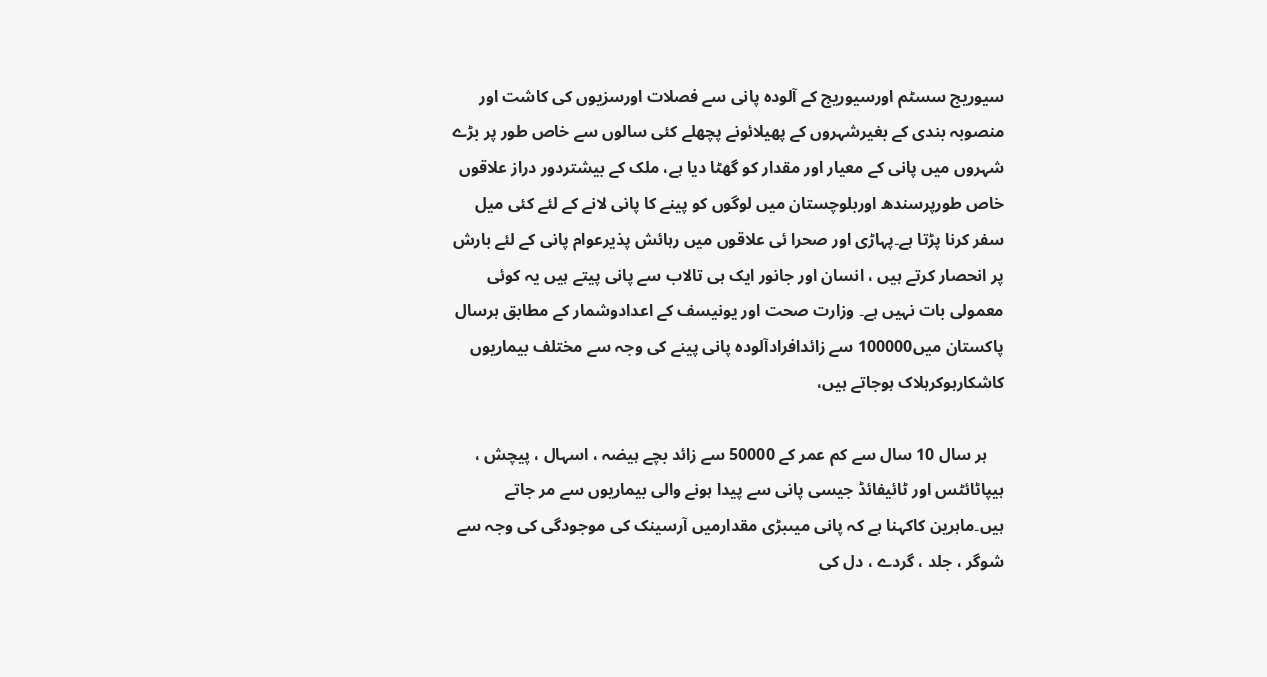سیوریج سسٹم اورسیوریج کے آلودہ پانی سے فصلات اورسزیوں کی کاشت اور منصوبہ بندی کے بغیرشہروں کے پھیلائونے پچھلے کئی سالوں سے خاص طور پر بڑے شہروں میں پانی کے معیار اور مقدار کو گھٹا دیا ہے، ملک کے بیشتردور دراز علاقوں خاص طورپرسندھ اوربلوچستان میں لوگوں کو پینے کا پانی لانے کے لئے کئی میل سفر کرنا پڑتا ہے۔پہاڑی اور صحرا ئی علاقوں میں رہائش پذیرعوام پانی کے لئے بارش پر انحصار کرتے ہیں ، انسان اور جانور ایک ہی تالاب سے پانی پیتے ہیں یہ کوئی معمولی بات نہیں ہے۔ وزارت صحت اور یونیسف کے اعدادوشمار کے مطابق ہرسال پاکستان میں100000 سے زائدافرادآلودہ پانی پینے کی وجہ سے مختلف بیماریوں کاشکارہوکرہلاک ہوجاتے ہیں،

    ہر سال 10 سال سے کم عمر کے 50000 سے زائد بچے ہیضہ ، اسہال ، پیچش ، ہیپاٹائٹس اور ٹائیفائڈ جیسی پانی سے پیدا ہونے والی بیماریوں سے مر جاتے ہیں۔ماہرین کاکہنا ہے کہ پانی میںبڑی مقدارمیں آرسینک کی موجودگی کی وجہ سے شوگر ، جلد ، گردے ، دل کی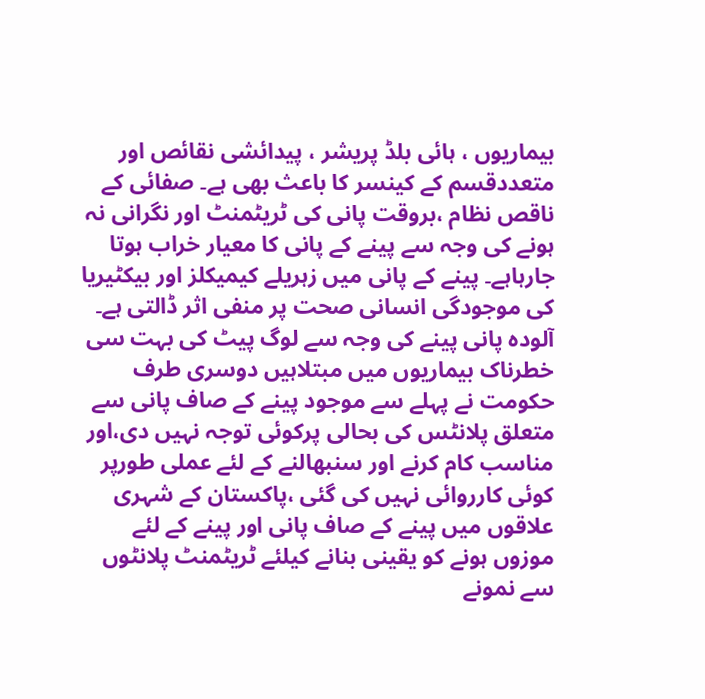بیماریوں ، ہائی بلڈ پریشر ، پیدائشی نقائص اور متعددقسم کے کینسر کا باعث بھی ہے۔ صفائی کے ناقص نظام ،بروقت پانی کی ٹریٹمنٹ اور نگرانی نہ ہونے کی وجہ سے پینے کے پانی کا معیار خراب ہوتا جارہاہے۔ پینے کے پانی میں زہریلے کیمیکلز اور بیکٹیریا کی موجودگی انسانی صحت پر منفی اثر ڈالتی ہے۔ آلودہ پانی پینے کی وجہ سے لوگ پیٹ کی بہت سی خطرناک بیماریوں میں مبتلاہیں دوسری طرف حکومت نے پہلے سے موجود پینے کے صاف پانی سے متعلق پلانٹس کی بحالی پرکوئی توجہ نہیں دی،اور مناسب کام کرنے اور سنبھالنے کے لئے عملی طورپر کوئی کارروائی نہیں کی گئی ،پاکستان کے شہری علاقوں میں پینے کے صاف پانی اور پینے کے لئے موزوں ہونے کو یقینی بنانے کیلئے ٹریٹمنٹ پلانٹوں سے نمونے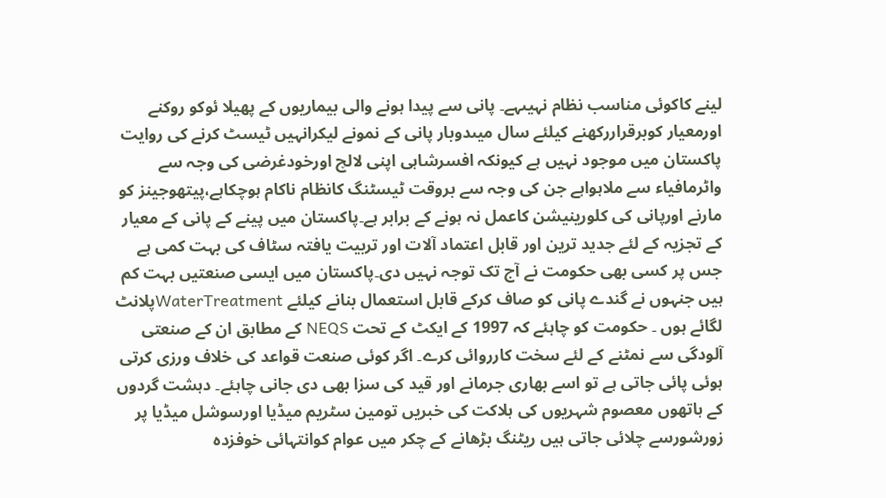لینے کاکوئی مناسب نظام نہیںہے۔ پانی سے پیدا ہونے والی بیماریوں کے پھیلا ئوکو روکنے اورمعیار کوبرقراررکھنے کیلئے سال میںدوبار پانی کے نمونے لیکرانہیں ٹیسٹ کرنے کی روایت پاکستان میں موجود نہیں ہے کیونکہ افسرشاہی اپنی لالچ اورخودغرضی کی وجہ سے واٹرمافیاء سے ملاہواہے جن کی وجہ سے بروقت ٹیسٹنگ کانظام ناکام ہوچکاہے،پیتھوجینز کو مارنے اورپانی کی کلورینیشن کاعمل نہ ہونے کے برابر ہے۔پاکستان میں پینے کے پانی کے معیار کے تجزیہ کے لئے جدید ترین اور قابل اعتماد آلات اور تربیت یافتہ سٹاف کی بہت کمی ہے جس پر کسی بھی حکومت نے آج تک توجہ نہیں دی۔پاکستان میں ایسی صنعتیں بہت کم ہیں جنہوں نے گندے پانی کو صاف کرکے قابل استعمال بنانے کیلئے WaterTreatmentپلانٹ لگائے ہوں ۔ حکومت کو چاہئے کہ 1997 کے ایکٹ کے تحت NEQS کے مطابق ان کے صنعتی آلودگی سے نمٹنے کے لئے سخت کارروائی کرے۔ اگر کوئی صنعت قواعد کی خلاف ورزی کرتی ہوئی پائی جاتی ہے تو اسے بھاری جرمانے اور قید کی سزا بھی دی جانی چاہئے۔ دہشت گردوں کے ہاتھوں معصوم شہریوں کی ہلاکت کی خبریں تومین سٹریم میڈیا اورسوشل میڈیا پر زورشورسے چلائی جاتی ہیں ریٹنگ بڑھانے کے چکر میں عوام کوانتہائی خوفزدہ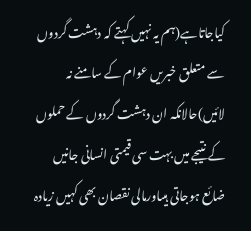کیاجاتاہے(ہم یہ نہیں کہتے کہ دہشت گردوں سے متعلق خبریں عوام کے سامنے نہ لائیں)حالانکہ ان دہشت گردوں کے حملوں کے نتیجے میں بہت سی قیمتی انسانی جانیں ضائع ہوجاتی ہیںاورمالی نقصان بھی کہیں زیادہ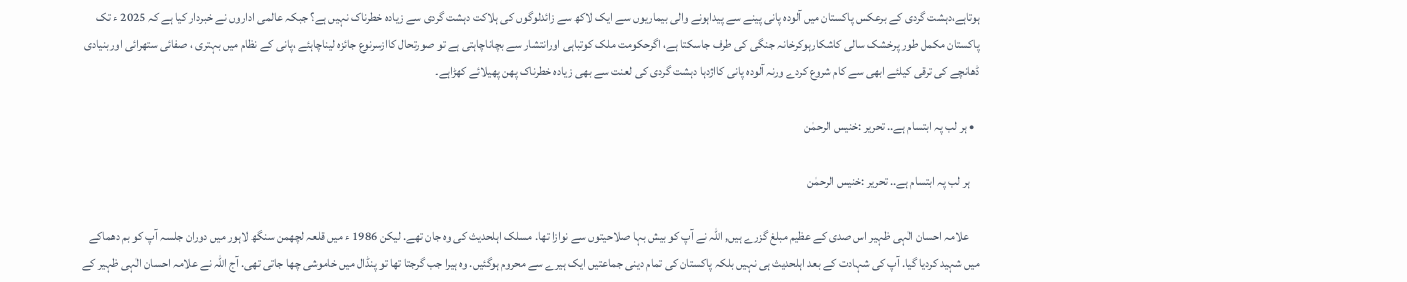ہوتاہے،دہشت گردی کے برعکس پاکستان میں آلودہ پانی پینے سے پیداہونے والی بیماریوں سے ایک لاکھ سے زائدلوگوں کی ہلاکت دہشت گردی سے زیادہ خطرناک نہیں ہے؟ جبکہ عالمی اداروں نے خبردار کیا ہے کہ 2025 ء تک پاکستان مکمل طور پرخشک سالی کاشکارہوکرخانہ جنگی کی طرف جاسکتا ہے، اگرحکومت ملک کوتباہی اورانتشار سے بچاناچاہتی ہے تو صورتحال کاازسرنوع جائزہ لیناچاہئے ،پانی کے نظام میں بہتری ، صفائی ستھرائی اوربنیادی ڈھانچے کی ترقی کیلئے ابھی سے کام شروع کردے ورنہ آلودہ پانی کااژدہا دہشت گردی کی لعنت سے بھی زیادہ خطرناک پھن پھیلائے کھڑاہے۔

  • ہر لب پہ ابتسام ہے.. تحریر :خنیس الرحمٰن

    ہر لب پہ ابتسام ہے.. تحریر :خنیس الرحمٰن

    علامہ احسان الٰہی ظہیر اس صدی کے عظیم مبلغ گزرے ہیں, اللہ نے آپ کو بیش بہا صلاحیتوں سے نوازا تھا. مسلک اہلحدیث کی وہ جان تھے. لیکن 1986 ء میں قلعہ لچھمن سنگھ لاہور میں دوران جلسہ آپ کو بم دھماکے میں شہید کردیا گیا. آپ کی شہادت کے بعد اہلحدیث ہی نہیں بلکہ پاکستان کی تمام دینی جماعتیں ایک ہیرے سے محروم ہوگئیں. وہ ہیرا جب گرجتا تھا تو پنڈال میں خاموشی چھا جاتی تھی. آج اللہ نے علامہ احسان الٰہی ظہیر کے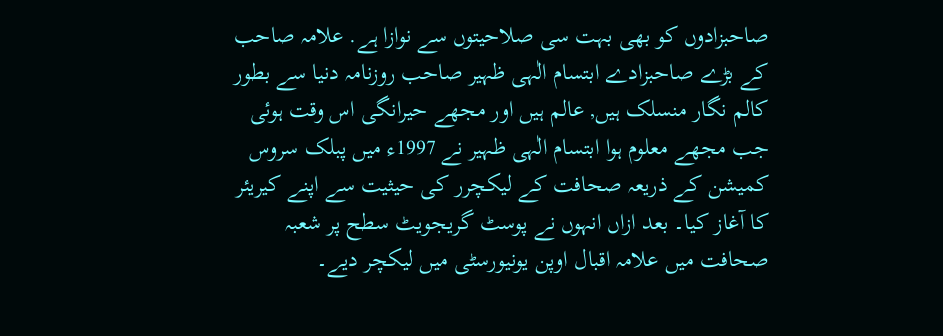صاحبزادوں کو بھی بہت سی صلاحیتوں سے نوازا ہے. علامہ صاحب کے بڑے صاحبزادے ابتسام الٰہی ظہیر صاحب روزنامہ دنیا سے بطور کالم نگار منسلک ہیں, عالم ہیں اور مجھے حیرانگی اس وقت ہوئی جب مجھے معلوم ہوا ابتسام الٰہی ظہیر نے 1997ء میں پبلک سروس کمیشن کے ذریعہ صحافت کے لیکچرر کی حیثیت سے اپنے کیریئر کا آغاز کیا۔ بعد ازاں انہوں نے پوسٹ گریجویٹ سطح پر شعبہ صحافت میں علامہ اقبال اوپن یونیورسٹی میں لیکچر دیے۔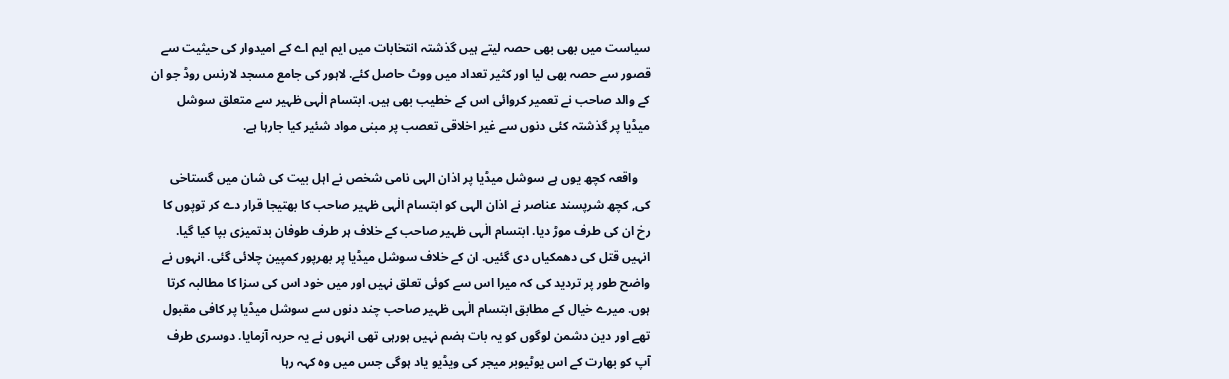سیاست میں بھی بھی حصہ لیتے ہیں گذشتہ انتخابات میں ایم ایم اے کے امیدوار کی حیثیت سے قصور سے حصہ بھی لیا اور کثیر تعداد میں ووٹ حاصل کئے. لاہور کی جامع مسجد لارنس روڈ جو ان کے والد صاحب نے تعمیر کروائی اس کے خطیب بھی ہیں. ابتسام الٰہی ظہیر سے متعلق سوشل میڈیا پر گذشتہ کئی دنوں سے غیر اخلاقی تعصب پر مبنی مواد شئیر کیا جارہا ہے.

    واقعہ کچھ یوں ہے سوشل میڈیا پر اذان الہی نامی شخص نے اہل بیت کی شان میں گستاخی کی, کچھ شرپسند عناصر نے اذان الہی کو ابتسام الٰہی ظہیر صاحب کا بھتیجا قرار دے کر توپوں کا رخ ان کی طرف موڑ دیا. ابتسام الٰہی ظہیر صاحب کے خلاف ہر طرف طوفان بدتمیزی بپا کیا گیا. انہیں قتل کی دھمکیاں دی گئیں. ان کے خلاف سوشل میڈیا پر بھرپور کمپین چلائی گئی. انہوں نے واضح طور پر تردید کی کہ میرا اس سے کوئی تعلق نہیں اور میں خود اس کی سزا کا مطالبہ کرتا ہوں. میرے خیال کے مطابق ابتسام الٰہی ظہیر صاحب چند دنوں سے سوشل میڈیا پر کافی مقبول تھے اور دین دشمن لوگوں کو یہ بات ہضم نہیں ہورہی تھی انہوں نے یہ حربہ آزمایا. دوسری طرف آپ کو بھارت کے اس یوٹیوبر میجر کی ویڈیو یاد ہوگی جس میں وہ کہہ رہا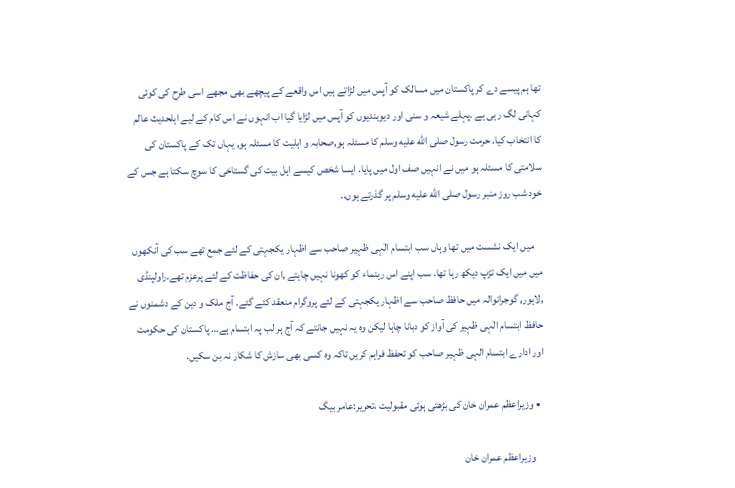تھا ہم پیسے دے کر پاکستان میں مسالک کو آپس میں لڑاتے ہیں اس واقعے کے پیچھے بھی مجھے اسی طرح کی کوئی کہانی لگ رہی ہے .پہلے شیعہ و سنی اور دیوبندیوں کو آپس میں لڑایا گیا اب انہوں نے اس کام کے لیے اہلحدیث عالم کا انتخاب کیا. حرمت رسول صلى الله عليه وسلم کا مسئلہ ہو,صحابہ و اہلیت کا مسئلہ ہو, یہاں تک کے پاکستان کی سلامتی کا مسئلہ ہو میں نے انہیں صف اول میں پایا. ایسا شخص کیسے اہل بیت کی گستاخی کا سوچ سکتا ہے جس کے خود شب روز منبر رسول صلى الله عليه وسلم پر گذرتے ہوں..

    میں ایک نشست میں تھا وہاں سب ابتسام الٰہی ظہیر صاحب سے اظہار یکجہتی کے لئے جمع تھے سب کی آنکھوں میں میں ایک تڑپ دیکھ رہا تھا. سب اپنے اس رہنماء کو کھونا نہیں چاہتے ,ان کی حفاظت کے لئے پرعزم تھے.راولپنڈی ,لاہور, گوجرانوالہ میں حافظ صاحب سے اظہار یکجہتی کے لئے پروگرام منعقد کئے گئے. آج ملک و دین کے دشمنوں نے حافظ ابتسام الٰہی ظہیر کی آواز کو دبانا چاہا لیکن وہ یہ نہیں جانتے کہ آج ہر لب پہ ابتسام ہے… پاکستان کی حکومت اور ادارے ابتسام الہی ظہیر صاحب کو تحفظ فراہم کریں تاکہ وہ کسی بھی سازش کا شکار نہ بن سکیں.

  • وزیراعظم عمران خان کی بڑھتی ہوئی مقبولیت ،تحریر:عامر بیگ

    وزیراعظم عمران خان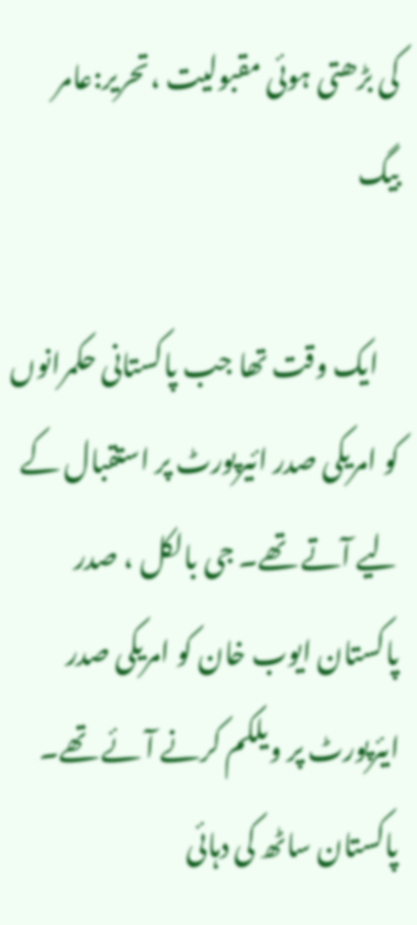کی بڑھتی ہوئی مقبولیت ،تحریر:عامر بیگ

    ایک وقت تھا جب پاکستانی حکمرانوں کو امریکی صدر ائیرپورٹ پر استقبال کے لیے آتے تھے۔ جی بالکل ، صدر پاکستان ایوب خان کو امریکی صدر ایئرپورٹ پر ویلکم کرنے آئے تھے۔ پاکستان ساٹھ کی دہائی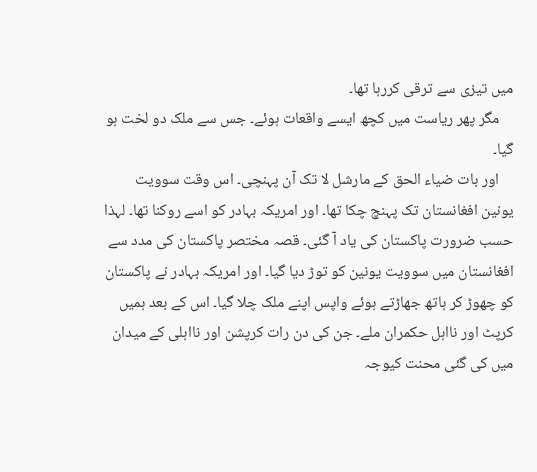میں تیزی سے ترقی کررہا تھا۔
    مگر پھر ریاست میں کچھ ایسے واقعات ہوئے۔ جس سے ملک دو لخت ہو گیا۔
    اور بات ضیاء الحق کے مارشل لا تک آن پہنچی۔ اس وقت سوویت یونین افغانستان تک پہنچ چکا تھا۔ اور امریکہ بہادر کو اسے روکنا تھا۔ لہذا حسب ضرورت پاکستان کی یاد آ گئی۔ قصہ مختصر پاکستان کی مدد سے افغانستان میں سوویت یونین کو توڑ دیا گیا۔ اور امریکہ بہادر نے پاکستان کو چھوڑ کر ہاتھ جھاڑتے ہوئے واپس اپنے ملک چلا گیا۔ اس کے بعد ہمیں کرپٹ اور نااہل حکمران ملے۔ جن کی دن رات کرپشن اور نااہلی کے میدان میں کی گئی محنت کیوجہ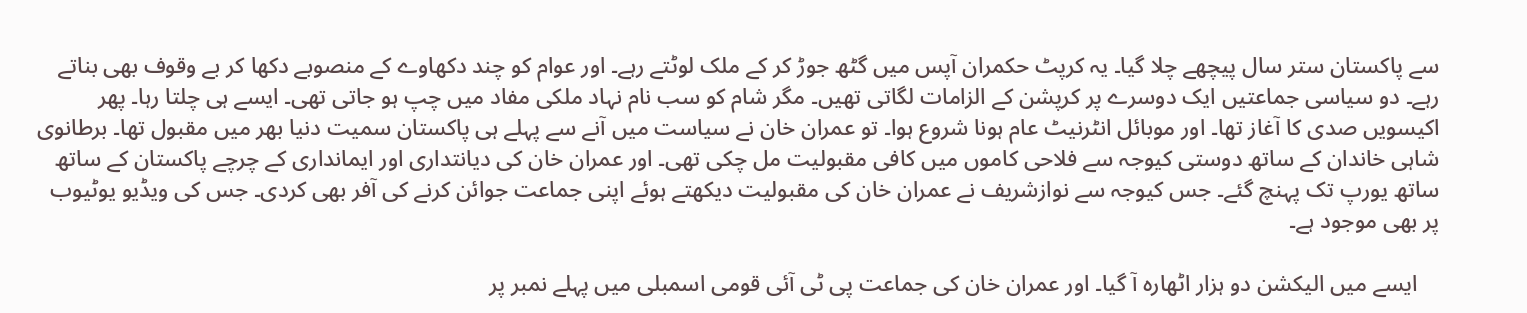سے پاکستان ستر سال پیچھے چلا گیا۔ یہ کرپٹ حکمران آپس میں گٹھ جوڑ کر کے ملک لوٹتے رہے۔ اور عوام کو چند دکھاوے کے منصوبے دکھا کر بے وقوف بھی بناتے رہے۔ دو سیاسی جماعتیں ایک دوسرے پر کرپشن کے الزامات لگاتی تھیں۔ مگر شام کو سب نام نہاد ملکی مفاد میں چپ ہو جاتی تھی۔ ایسے ہی چلتا رہا۔ پھر اکیسویں صدی کا آغاز تھا۔ اور موبائل انٹرنیٹ عام ہونا شروع ہوا۔ تو عمران خان نے سیاست میں آنے سے پہلے ہی پاکستان سمیت دنیا بھر میں مقبول تھا۔ برطانوی شاہی خاندان کے ساتھ دوستی کیوجہ سے فلاحی کاموں میں کافی مقبولیت مل چکی تھی۔ اور عمران خان کی دیانتداری اور ایمانداری کے چرچے پاکستان کے ساتھ ساتھ یورپ تک پہنچ گئے۔ جس کیوجہ سے نوازشریف نے عمران خان کی مقبولیت دیکھتے ہوئے اپنی جماعت جوائن کرنے کی آفر بھی کردی۔ جس کی ویڈیو یوٹیوب پر بھی موجود ہے۔

    ایسے میں الیکشن دو ہزار اٹھارہ آ گیا۔ اور عمران خان کی جماعت پی ٹی آئی قومی اسمبلی میں پہلے نمبر پر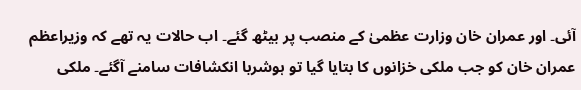آئی۔ اور عمران خان وزارت عظمیٰ کے منصب پر بیٹھ گئے۔ اب حالات یہ تھے کہ وزیراعظم عمران خان کو جب ملکی خزانوں کا بتایا گیا تو ہوشربا انکشافات سامنے آگئے۔ ملکی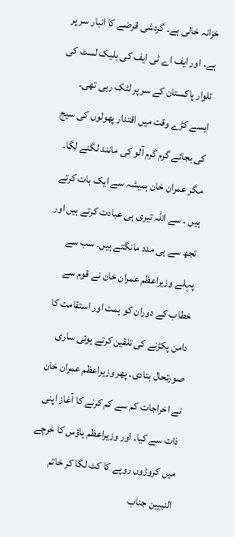خزانہ خالی ہے۔ گردشی قرضے کا انبار سر پر ہے۔ اور ایف اے ٹی ایف کی بلیک لسٹ کی تلوار پاکستان کے سر پر لٹک رہی تھی۔ ایسے کڑے وقت میں اقتدار پھولوں کی سیج کی بجائے گرم گرم آلو کی مانند لگنے لگا۔ مگر عمران خان ہمیشہ سے ایک بات کرتے ہیں ۔ سے اللہ تیری ہی عبادت کرتے ہیں اور تجھ سے ہی مدد مانگتے ہیں۔ سب سے پہلے وزیراعظم عمران خان نے قوم سے خطاب کے دوران کو ہمت اور استقامت کا دامن پکڑنے کی تلقین کرتے ہوئی ساری صورتحال بتادی۔ پھر وزیراعظم عمران خان نے اخراجات کم سے کم کرنے کا آغاز اپنی ذات سے کیا۔ اور وزیراعظم ہاؤس کا خرچے میں کروڑوں روپے کا کٹ لگا کر خاتم النبیین جناب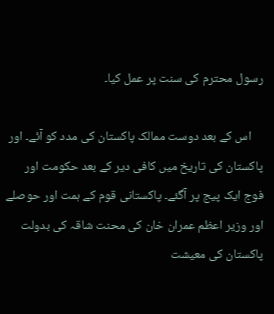رسول محترم کی سنت پر عمل کیا۔

    اس کے بعد دوست ممالک پاکستان کی مدد کو آئے۔ اور پاکستان کی تاریخ میں کافی دیر کے بعد حکومت اور فوج ایک پیج پر آگئے۔ پاکستانی قوم کے ہمت اور حوصلے اور وزیر اعظم عمران خان کی محنت شاقہ کی بدولت پاکستان کی معیشت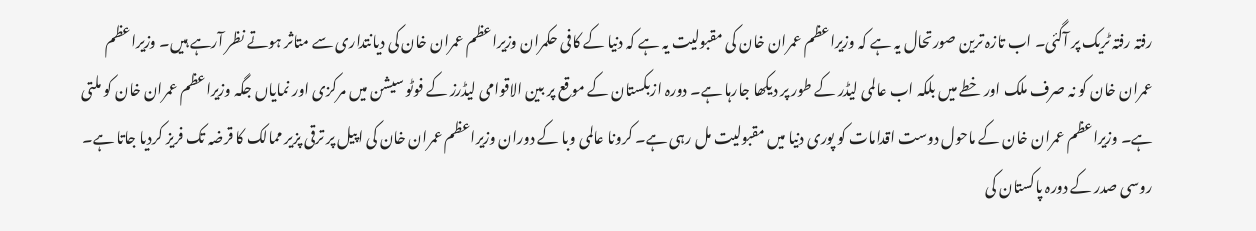رفتہ رفتہ ٹریک پر آگئی۔ اب تازہ ترین صورتحال یہ ہے کہ وزیراعظم عمران خان کی مقبولیت یہ ہے کہ دنیا کے کافی حکمران وزیراعظم عمران خان کی دیانتداری سے متاثر ہوتے نظر آرہے ہیں۔ وزیراعظم عمران خان کو نہ صرف ملک اور خطے میں بلکہ اب عالمی لیڈر کے طور پر دیکھا جارہا ہے۔ دورہ ازبکستان کے موقع پر بین الاقوامی لیڈرز کے فوٹو سیشن میں مرکزی اور نمایاں جگہ وزیراعظم عمران خان کو ملتی ہے۔ وزیراعظم عمران خان کے ماحول دوست اقدامات کو پوری دنیا میں مقبولیت مل رہی ہے۔ کرونا عالمی وبا کے دوران وزیراعظم عمران خان کی اپیل پر ترقی پزیر ممالک کا قرضہ تک فریز کردیا جاتا ہے۔ روسی صدر کے دورہ پاکستان کی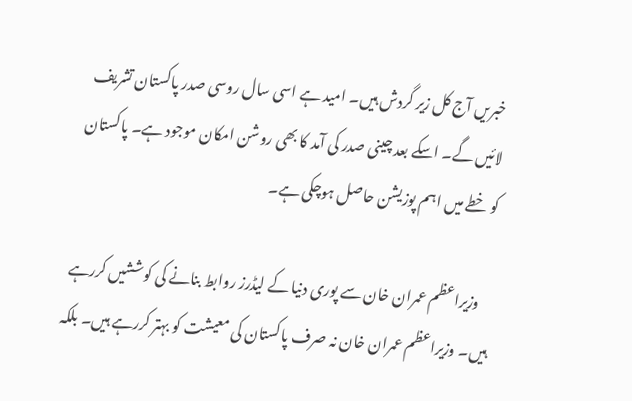خبریں آج کل زیر گردش ہیں۔ امید ہے اسی سال روسی صدر پاکستان تشریف لائیں گے۔ اسکے بعد چینی صدر کی آمد کا بھی روشن امکان موجود ہے۔ پاکستان کو خطے میں اہم پوزیشن حاصل ہوچکی ہے۔

    وزیراعظم عمران خان سے پوری دنیا کے لیڈرز روابط بنانے کی کوششیں کررہے ہیں۔ وزیراعظم عمران خان نہ صرف پاکستان کی معیشت کو بہتر کررہے ہیں۔ بلکہ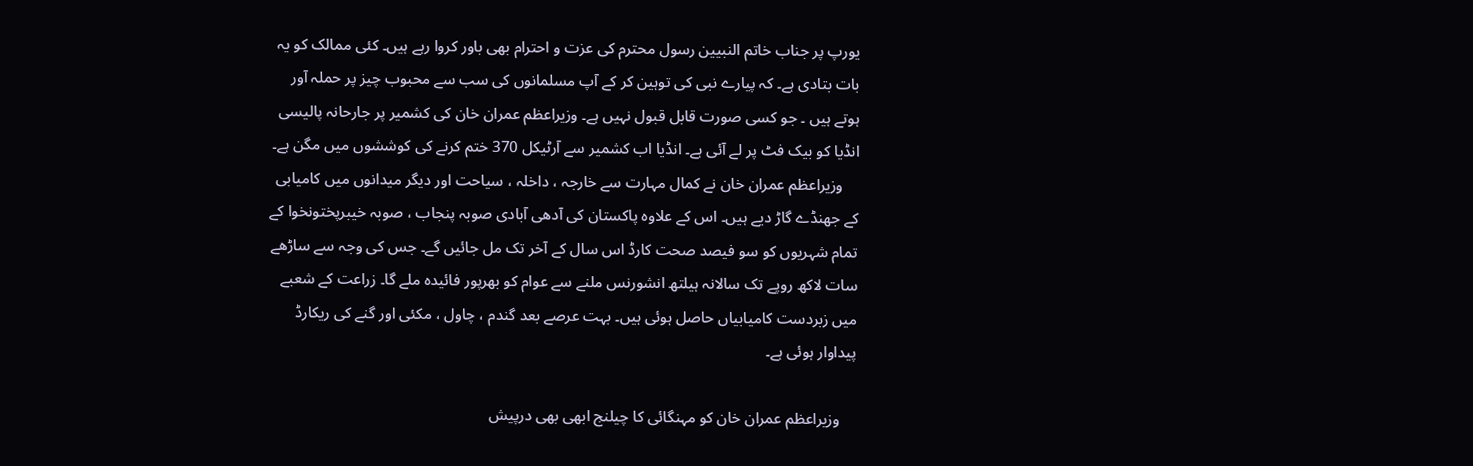یورپ پر جناب خاتم النبیین رسول محترم کی عزت و احترام بھی باور کروا رہے ہیں۔ کئی ممالک کو یہ بات بتادی ہے۔ کہ پیارے نبی کی توہین کر کے آپ مسلمانوں کی سب سے محبوب چیز پر حملہ آور ہوتے ہیں ۔ جو کسی صورت قابل قبول نہیں ہے۔ وزیراعظم عمران خان کی کشمیر پر جارحانہ پالیسی انڈیا کو بیک فٹ پر لے آئی ہے۔ انڈیا اب کشمیر سے آرٹیکل 370 ختم کرنے کی کوششوں میں مگن ہے۔
    وزیراعظم عمران خان نے کمال مہارت سے خارجہ ، داخلہ ، سیاحت اور دیگر میدانوں میں کامیابی کے جھنڈے گاڑ دیے ہیں۔ اس کے علاوہ پاکستان کی آدھی آبادی صوبہ پنجاب ، صوبہ خیبرپختونخوا کے تمام شہریوں کو سو فیصد صحت کارڈ اس سال کے آخر تک مل جائیں گے۔ جس کی وجہ سے ساڑھے سات لاکھ روپے تک سالانہ ہیلتھ انشورنس ملنے سے عوام کو بھرپور فائیدہ ملے گا۔ زراعت کے شعبے میں زبردست کامیابیاں حاصل ہوئی ہیں۔ بہت عرصے بعد گندم ، چاول ، مکئی اور گنے کی ریکارڈ پیداوار ہوئی ہے۔

    وزیراعظم عمران خان کو مہنگائی کا چیلنج ابھی بھی درپیش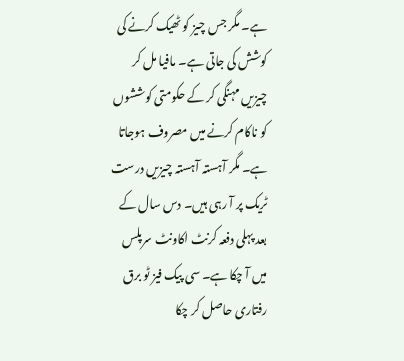ہے۔ مگر جس چیز کو ٹھیک کرنے کی کوشش کی جاتی ہے۔ مافیا مل کر چیزیں مہنگی کر کے حکومتی کوششوں کو ناکام کرنے میں مصروف ہوجاتا ہے۔ مگر آہستہ آہستہ چیزیں درست ٹریک پر آ رہی ہیں۔ دس سال کے بعد پہلی دفعہ کرنٹ اکاونٹ سرپلس میں آ چکا ہے۔ سی پیک فیز ٹو برق رفتاری حاصل کر چکا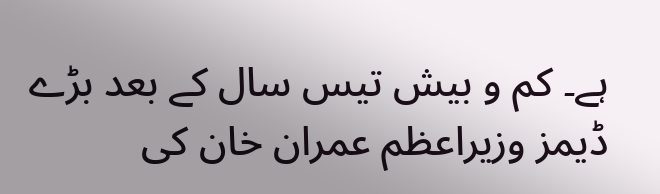ہے۔ کم و بیش تیس سال کے بعد بڑے ڈیمز وزیراعظم عمران خان کی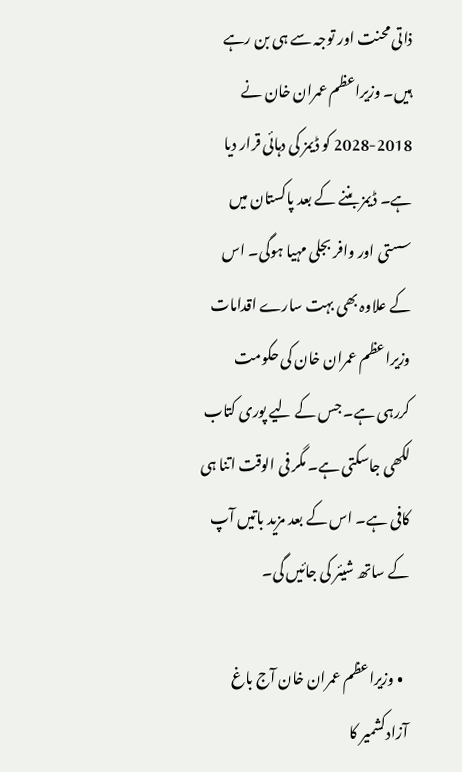ذاتی محنت اور توجہ سے ہی بن رہے ہیں۔ وزیراعظم عمران خان نے 2018-2028 کو ڈیمز کی دہائی قرار دیا ہے۔ ڈیمز بننے کے بعد پاکستان میں سستی اور وافر بجلی مہیا ہوگی۔ اس کے علاوہ بھی بہت سارے اقدامات وزیراعظم عمران خان کی حکومت کررہی ہے۔ جس کے لیے پوری کتاب لکھی جاسکتی ہے۔ مگر فی الوقت اتنا ہی کافی ہے۔ اس کے بعد مزید باتیں آپ کے ساتھ شیئر کی جائیں گی۔

  • وزیراعظم عمران خان آج باغ آزادکشمیر کا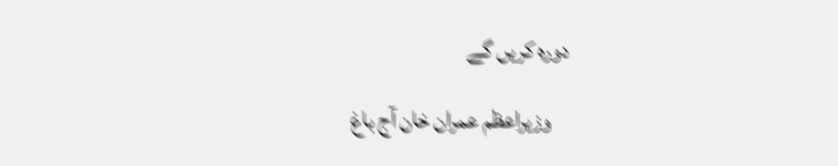دورہ کریں گے

    وزیراعظم عمران خان آج باغ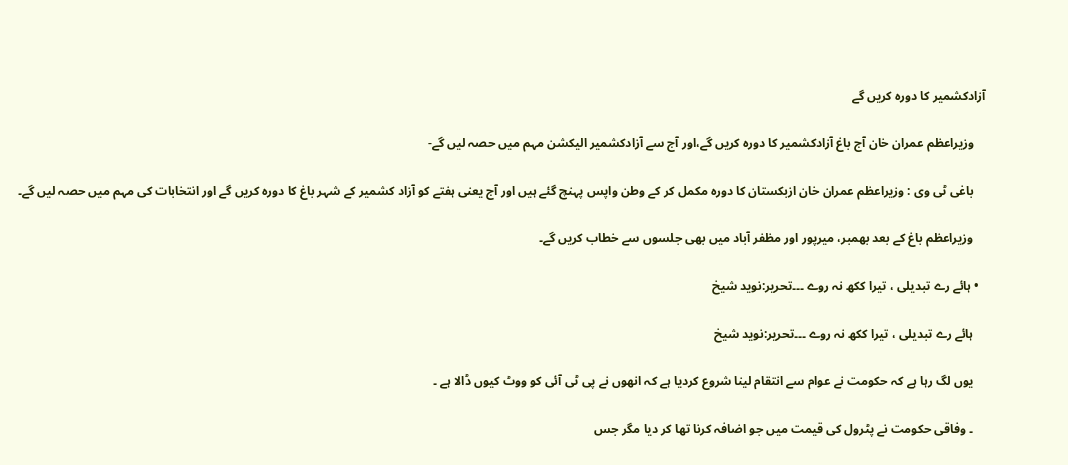آزادکشمیر کا دورہ کریں گے

    وزیراعظم عمران خان آج باغ آزادکشمیر کا دورہ کریں گے،اور آج سے آزادکشمیر الیکشن مہم میں حصہ لیں گے-

    باغی ٹی وی : وزیراعظم عمران خان ازبکستان کا دورہ مکمل کر کے وطن واپس پہنچ گئے ہیں اور آج یعنی ہفتے کو آزاد کشمیر کے شہر باغ کا دورہ کریں گے اور انتخابات کی مہم میں حصہ لیں گے۔

    وزیراعظم باغ کے بعد بھمبر، میرپور اور مظفر آباد میں بھی جلسوں سے خطاب کریں گے۔

  • ہائے رے تبدیلی ، تیرا ککھ نہ روے ۔۔۔تحریر:نوید شیخ

    ہائے رے تبدیلی ، تیرا ککھ نہ روے ۔۔۔تحریر:نوید شیخ

    یوں لگ رہا ہے کہ حکومت نے عوام سے انتقام لینا شروع کردیا ہے کہ انھوں نے پی ٹی آئی کو ووٹ کیوں ڈالا ہے ۔

    ۔ وفاقی حکومت نے پٹرول کی قیمت میں جو اضافہ کرنا تھا کر دیا مگر جس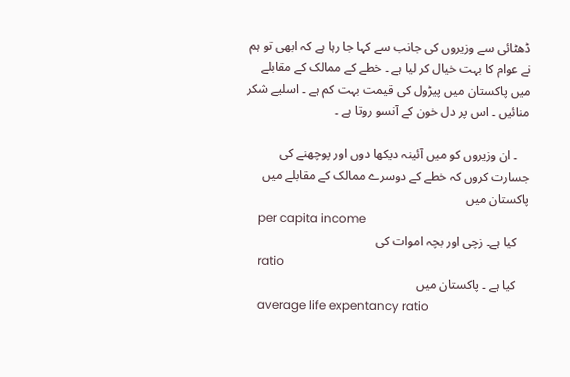ڈھٹائی سے وزیروں کی جانب سے کہا جا رہا ہے کہ ابھی تو ہم نے عوام کا بہت خیال کر لیا ہے ۔ خطے کے ممالک کے مقابلے میں پاکستان میں پیڑول کی قیمت بہت کم ہے ۔ اسلیے شکر منائیں ۔ اس پر دل خون کے آنسو روتا ہے ۔

    ۔ ان وزیروں کو میں آئینہ دیکھا دوں اور پوچھنے کی جسارت کروں کہ خطے کے دوسرے ممالک کے مقابلے میں پاکستان میں
    per capita income
    کیا ہے۔ زچی اور بچہ اموات کی
    ratio
    کیا ہے ۔ پاکستان میں
    average life expentancy ratio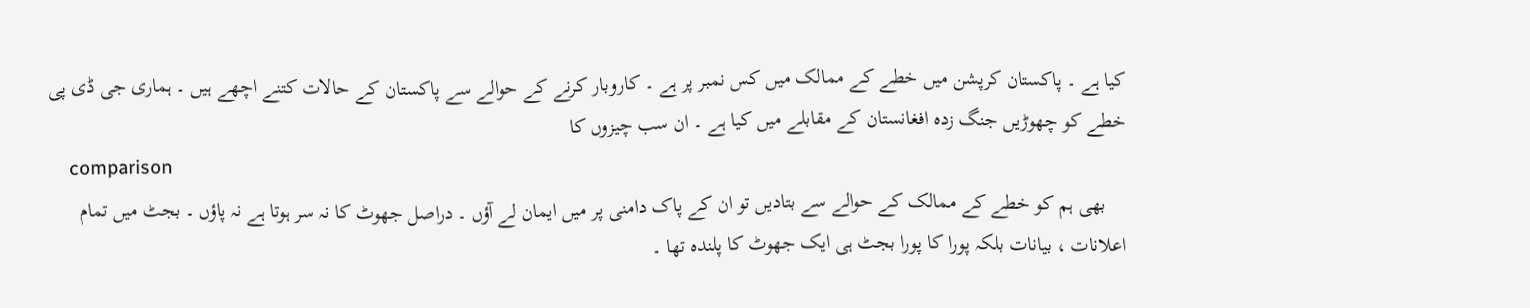کیا ہے ۔ پاکستان کرپشن میں خطے کے ممالک میں کس نمبر پر ہے ۔ کاروبار کرنے کے حوالے سے پاکستان کے حالات کتنے اچھے ہیں ۔ ہماری جی ڈی پی خطے کو چھوڑیں جنگ زدہ افغانستان کے مقابلے میں کیا ہے ۔ ان سب چیزوں کا
    comparison
    بھی ہم کو خطے کے ممالک کے حوالے سے بتادیں تو ان کے پاک دامنی پر میں ایمان لے آؤں ۔ دراصل جھوٹ کا نہ سر ہوتا ہے نہ پاؤں ۔ بجٹ میں تمام اعلانات ، بیانات بلکہ پورا کا پورا بجٹ ہی ایک جھوٹ کا پلندہ تھا ۔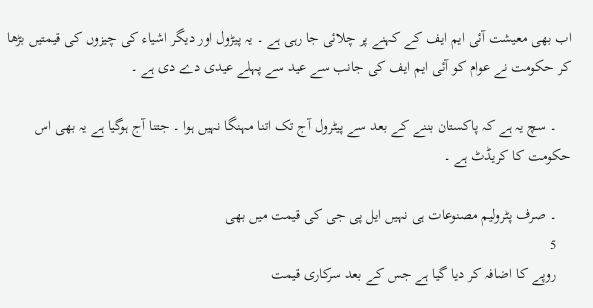اب بھی معیشت آئی ایم ایف کے کہنے پر چلائی جا رہی ہے ۔ یہ پیڑول اور دیگر اشیاء کی چیزوں کی قیمتیں بڑھا کر حکومت نے عوام کو آئی ایم ایف کی جانب سے عید سے پہلے عیدی دے دی ہے ۔

    ۔ سچ یہ ہے کہ پاکستان بننے کے بعد سے پیٹرول آج تک اتنا مہنگا نہیں ہوا ۔ جتنا آج ہوگیا ہے یہ بھی اس حکومت کا کریڈٹ ہے ۔

    ۔ صرف پٹرولیم مصنوعات ہی نہیں ایل پی جی کی قیمت میں بھی
    5
    روپے کا اضافہ کر دیا گیا ہے جس کے بعد سرکاری قیمت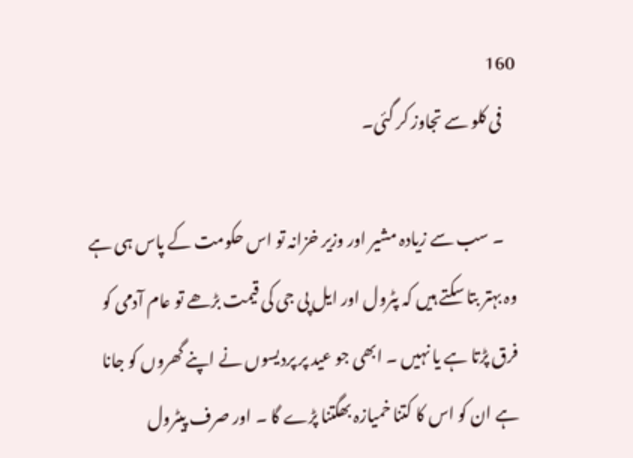160
    فی کلو سے تجاوز کر گئی۔

    ۔ سب سے زیادہ مشیر اور وزیر خزانہ تو اس حکومت کے پاس ہی ہے وہ بہتر بتا سکتے ہیں کہ پٹرول اور ایل پی جی کی قیمت بڑھے تو عام آدمی کو فرق پڑتا ہے یا نہیں ۔ ابھی جو عید پر پردیسوں نے اپنے گھروں کو جانا ہے ان کو اس کا کتنا خمیازہ بھگتنا پڑے گا ۔ اور صرف پیٹرول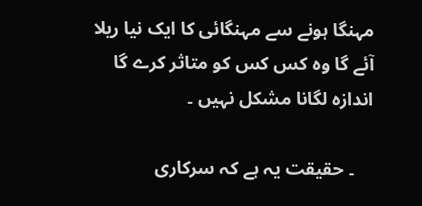مہنگا ہونے سے مہنگائی کا ایک نیا ریلا آئے گا وہ کس کس کو متاثر کرے گا اندازہ لگانا مشکل نہیں ۔

    ۔ حقیقت یہ ہے کہ سرکاری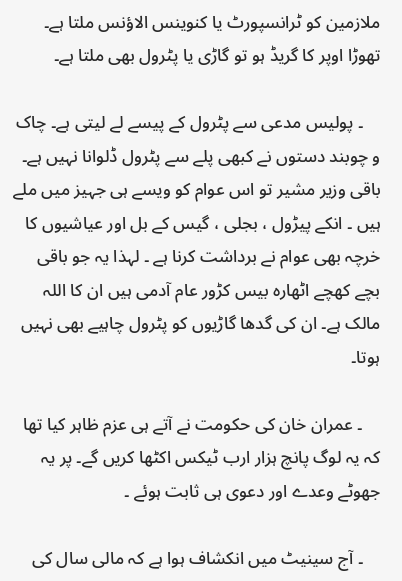ملازمین کو ٹرانسپورٹ یا کنوینس الاؤنس ملتا ہے۔ تھوڑا اوپر کا گریڈ ہو تو گاڑی یا پٹرول بھی ملتا ہے۔

    ۔ پولیس مدعی سے پٹرول کے پیسے لے لیتی ہے۔ چاک و چوبند دستوں نے کبھی پلے سے پٹرول ڈلوانا نہیں ہے۔ باقی وزیر مشیر تو اس عوام کو ویسے ہی جہیز میں ملے ہیں ۔ انکے پیڑول ، بجلی ، گیس کے بل اور عیاشیوں کا خرچہ بھی عوام نے برداشت کرنا ہے ۔ لہذا یہ جو باقی بچے کھچے اٹھارہ بیس کڑور عام آدمی ہیں ان کا اللہ مالک ہے۔ ان کی گدھا گاڑیوں کو پٹرول چاہیے بھی نہیں ہوتا۔

    ۔ عمران خان کی حکومت نے آتے ہی عزم ظاہر کیا تھا کہ یہ لوگ پانچ ہزار ارب ٹیکس اکٹھا کریں گے۔ پر یہ جھوٹے وعدے اور دعوی ہی ثابت ہوئے ۔

    ۔ آج سینیٹ میں انکشاف ہوا ہے کہ مالی سال کی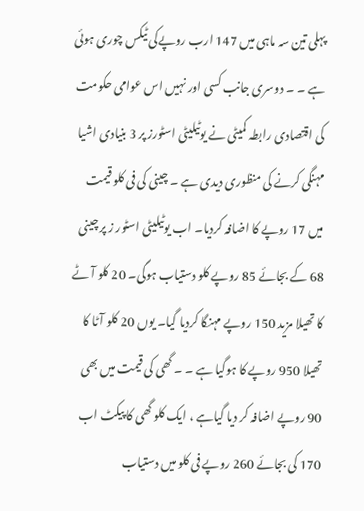پہلی تین سہ ماہی میں 147 ارب روپےکی ٹیکس چوری ہوئی ہے ۔ ۔ دوسری جانب کسی اور نہیں اس عوامی حکومت کی اقتصادی رابطہ کمیٹی نے یوٹیلیٹی اسٹورز پر 3 بنیادی اشیا مہنگی کرنے کی منظوری دیدی ہے ۔ چینی کی فی کلو قیمت میں 17 روپے کا اضافہ کردیا۔ اب یوٹیلیٹی اسٹور ز پر چینی 68 کے بجائے 85 روپے کلو دستیاب ہوگی۔ 20 کلو آٹے کا تھیلا مزید 150 روپے مہنگا کردیا گیا۔ یوں 20 کلو آٹا کا تھیلا 950 روپے کا ہوگیا ہے ۔ ۔ گھی کی قیمت میں بھی 90 روپے اضافہ کر دیا گیاہے ، ایک کلو گھی کا پیکٹ اب 170 کی بجائے 260 روپے فی کلو میں دستیاب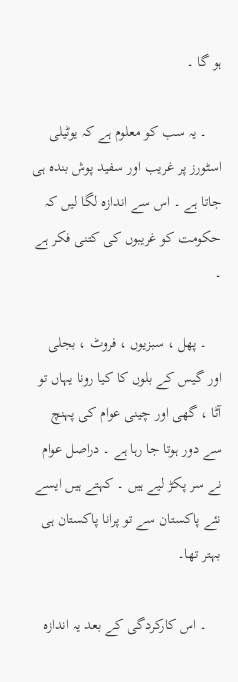ہو گا ۔

    ۔ یہ سب کو معلوم ہے کہ یوٹیلی اسٹورز پر غریب اور سفید پوش بندہ ہی جاتا ہے ۔ اس سے اندازہ لگا لیں کہ حکومت کو غریبوں کی کتنی فکر ہے ۔

    ۔ پھل ، سبزیوں ، فروٹ ، بجلی اور گیس کے بلوں کا کیا رونا یہاں تو آٹا ، گھی اور چینی عوام کی پہنچ سے دور ہوتا جا رہا ہے ۔ دراصل عوام نے سر پکڑ لیے ہیں ۔ کہتے ہیں ایسے نئے پاکستان سے تو پرانا پاکستان ہی بہتر تھا۔

    ۔ اس کارکردگی کے بعد یہ اندازہ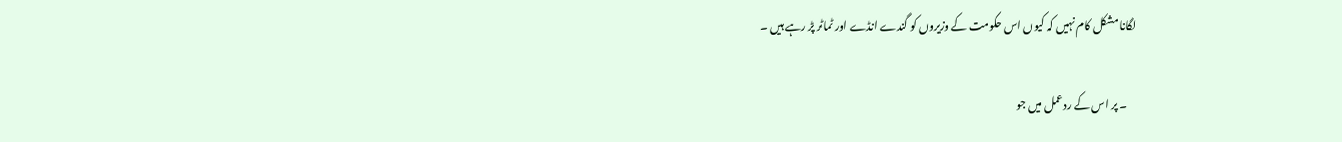لگانا مشکل کام نہیں کہ کیوں اس حکومت کے وزیروں کو گندے انڈے اور ٹماٹر پڑ رہے ہیں ۔

    ۔ پر اس کے ردعمل میں جو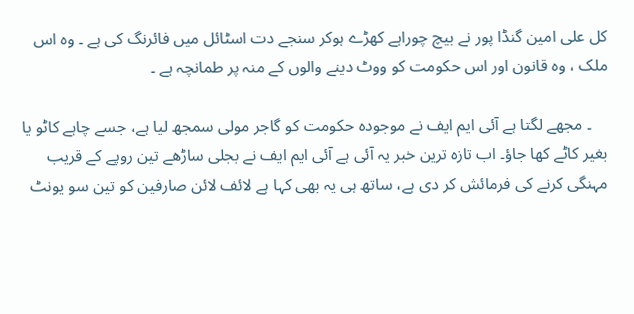کل علی امین گنڈا پور نے بیچ چوراہے کھڑے ہوکر سنجے دت اسٹائل میں فائرنگ کی ہے ۔ وہ اس ملک ، وہ قانون اور اس حکومت کو ووٹ دینے والوں کے منہ پر طمانچہ ہے ۔

    ۔ مجھے لگتا ہے آئی ایم ایف نے موجودہ حکومت کو گاجر مولی سمجھ لیا ہے، جسے چاہے کاٹو یا بغیر کاٹے کھا جاؤ۔ اب تازہ ترین خبر یہ آئی ہے آئی ایم ایف نے بجلی ساڑھے تین روپے کے قریب مہنگی کرنے کی فرمائش کر دی ہے، ساتھ ہی یہ بھی کہا ہے لائف لائن صارفین کو تین سو یونٹ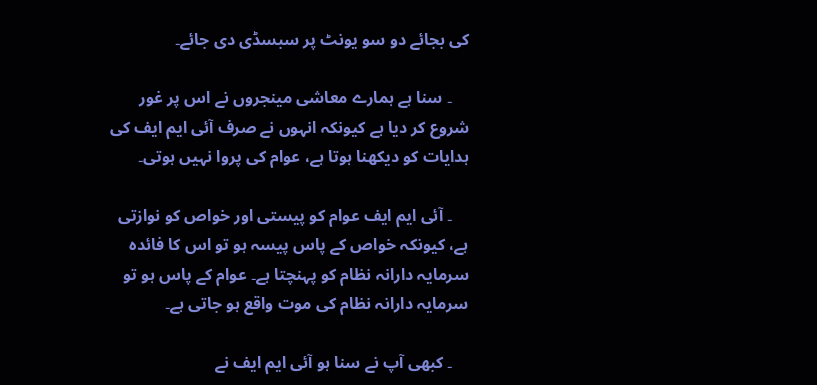کی بجائے دو سو یونٹ پر سبسڈی دی جائے۔

    ۔ سنا ہے ہمارے معاشی مینجروں نے اس پر غور شروع کر دیا ہے کیونکہ انہوں نے صرف آئی ایم ایف کی ہدایات کو دیکھنا ہوتا ہے، عوام کی پروا نہیں ہوتی۔

    ۔ آئی ایم ایف عوام کو پیستی اور خواص کو نوازتی ہے، کیونکہ خواص کے پاس پیسہ ہو تو اس کا فائدہ سرمایہ دارانہ نظام کو پہنچتا ہے۔ عوام کے پاس ہو تو سرمایہ دارانہ نظام کی موت واقع ہو جاتی ہے۔

    ۔ کبھی آپ نے سنا ہو آئی ایم ایف نے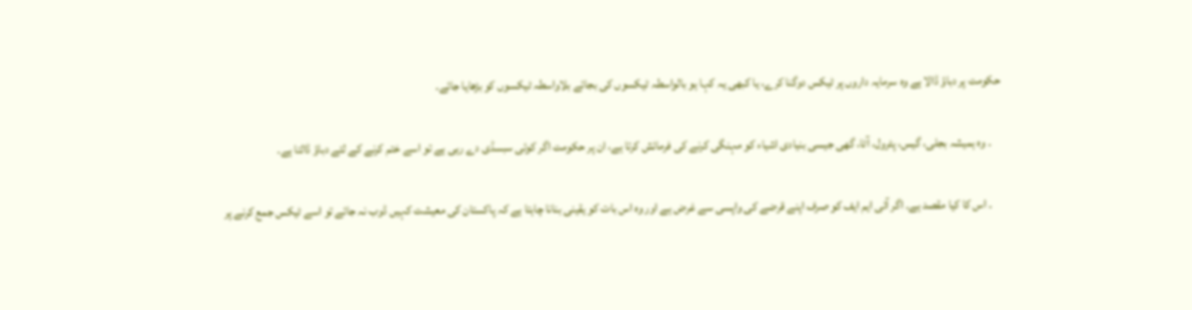حکومت پر دباؤ ڈالا ہے وہ سرمایہ داروں پر ٹیکس دوگنا کرے، یا کبھی یہ کہا ہو بالواسطہ ٹیکسوں کی بجائے بلاواسطہ ٹیکسوں کو بڑھایا جائے۔

    ۔ وہ ہمیشہ بجلی، گیس، پٹرول، آٹا، گھی جیسی بنیادی اشیاء کو مہنگی کرنے کی فرمائش کرتا ہے، ان پر حکومت اگر کوئی سبسڈی دے رہی ہے تو اسے ختم کرنے کے لئے دباؤ ڈالتا ہے۔

    ۔ اس کا کیا مقصد ہے۔ اگر آئی ایم ایف کو صرف اپنے قرضے کی واپسی سے غرض ہے اور وہ اس بات کو یقینی بنانا چاہتا ہے کہ پاکستان کی معیشت کہیں ڈوب نہ جائے تو اسے ٹیکس جمع کرنے پر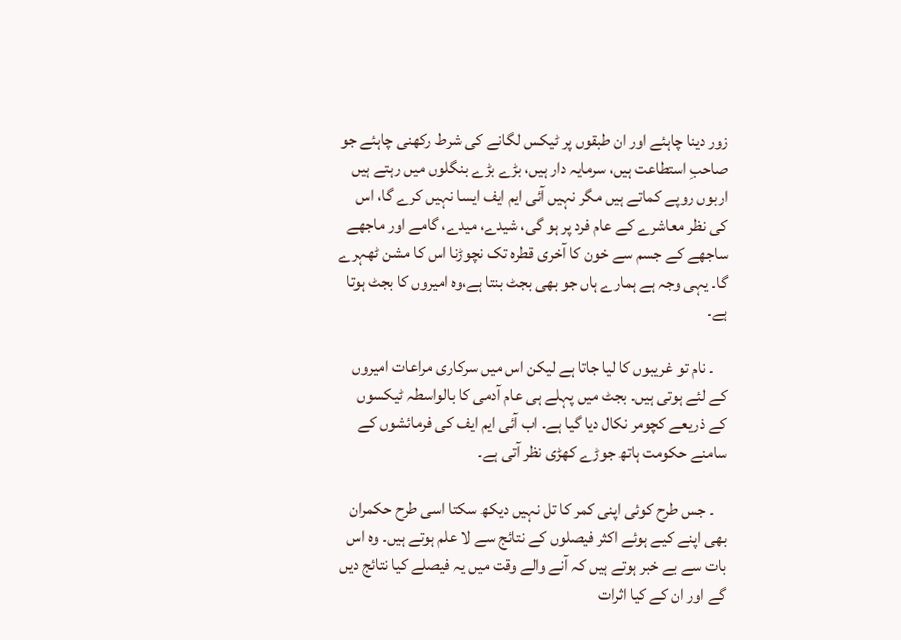زور دینا چاہئے اور ان طبقوں پر ٹیکس لگانے کی شرط رکھنی چاہئے جو صاحبِ استطاعت ہیں، سرمایہ دار ہیں، بڑے بڑے بنگلوں میں رہتے ہیں اربوں روپے کماتے ہیں مگر نہیں آئی ایم ایف ایسا نہیں کرے گا، اس کی نظر معاشرے کے عام فرد پر ہو گی، شیدے، میدے، گامے اور ماجھے ساجھے کے جسم سے خون کا آخری قطرہ تک نچوڑنا اس کا مشن ٹھہرے گا۔ یہی وجہ ہے ہمارے ہاں جو بھی بجٹ بنتا ہے،وہ امیروں کا بجٹ ہوتا ہے۔

    ۔ نام تو غریبوں کا لیا جاتا ہے لیکن اس میں سرکاری مراعات امیروں کے لئے ہوتی ہیں۔ بجٹ میں پہلے ہی عام آدمی کا بالواسطہ ٹیکسوں کے ذریعے کچومر نکال دیا گیا ہے۔ اب آئی ایم ایف کی فرمائشوں کے سامنے حکومت ہاتھ جوڑے کھڑی نظر آتی ہے۔

    ۔ جس طرح کوئی اپنی کمر کا تل نہیں دیکھ سکتا اسی طرح حکمران بھی اپنے کیے ہوئے اکثر فیصلوں کے نتائج سے لا علم ہوتے ہیں۔ وہ اس بات سے بے خبر ہوتے ہیں کہ آنے والے وقت میں یہ فیصلے کیا نتائج دیں گے اور ان کے کیا اثرات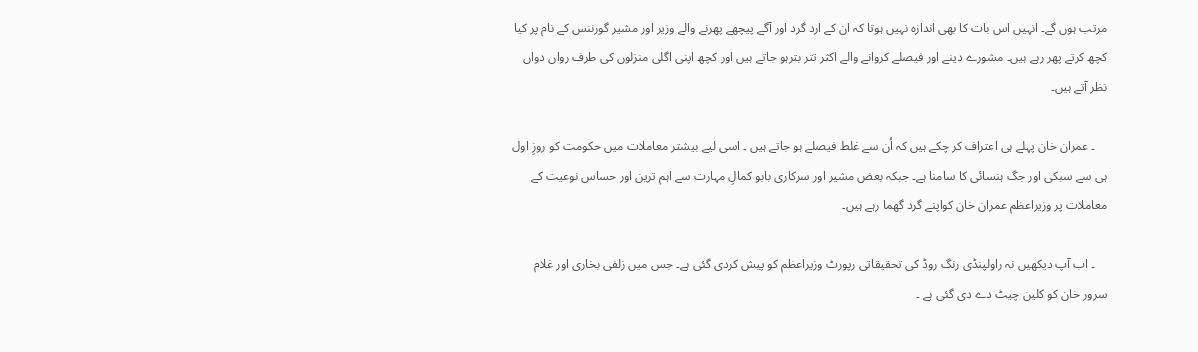مرتب ہوں گے۔ انہیں اس بات کا بھی اندازہ نہیں ہوتا کہ ان کے ارد گرد اور آگے پیچھے پھرنے والے وزیر اور مشیر گورننس کے نام پر کیا کچھ کرتے پھر رہے ہیں۔ مشورے دینے اور فیصلے کروانے والے اکثر تتر بترہو جاتے ہیں اور کچھ اپنی اگلی منزلوں کی طرف رواں دواں نظر آتے ہیں۔

    ۔ عمران خان پہلے ہی اعتراف کر چکے ہیں کہ اُن سے غلط فیصلے ہو جاتے ہیں ۔ اسی لیے بیشتر معاملات میں حکومت کو روزِ اول ہی سے سبکی اور جگ ہنسائی کا سامنا ہے۔ جبکہ بعض مشیر اور سرکاری بابو کمالِ مہارت سے اہم ترین اور حساس نوعیت کے معاملات پر وزیراعظم عمران خان کواپنے گرد گھما رہے ہیں۔

    ۔ اب آپ دیکھیں نہ راولپنڈی رنگ روڈ کی تحقیقاتی رپورٹ وزیراعظم کو پیش کردی گئی ہے۔ جس میں زلفی بخاری اور غلام سرور خان کو کلین چیٹ دے دی گئی ہے ۔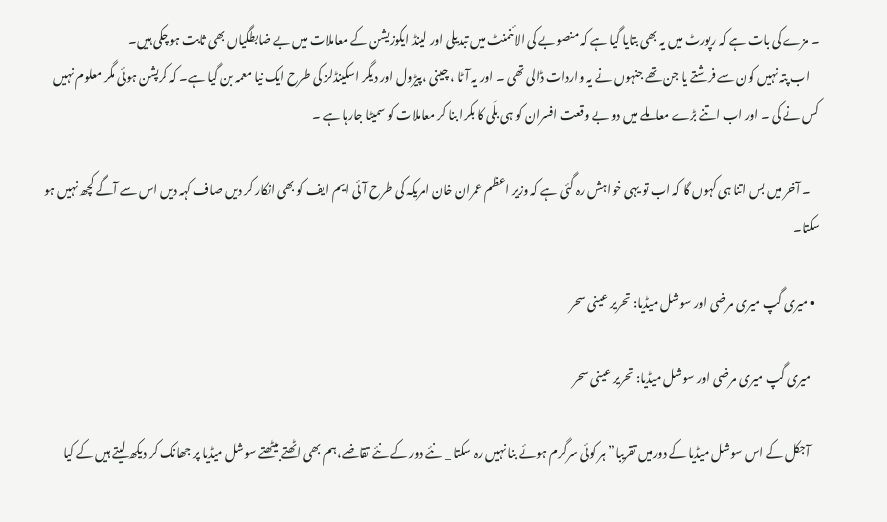۔ مزے کی بات ہے کہ رپورٹ میں یہ بھی بتایا گیا ہے کہ منصوبے کی الائنمنٹ میں تبدیلی اور لینڈ ایکوزیشن کے معاملات میں بے ضابطگیاں بھی ثابت ہوچکی ہیں۔
    اب پتہ نہیں کون سے فرشتے یا جن تھے جنہوں نے یہ واردات ڈالی تھی ۔ اور یہ آٹا ، چینی ،پیڑول اور دیگر اسکینڈلز کی طرح ایک نیا معمہ بن گیا ہے۔ کہ کرپشن ہوئی مگر معلوم نہیں کس نے کی ۔ اور اب اتنے بڑے معاملے میں دو بے وقعت افسران کو ہی بلَی کا بکرا بنا کر معاملات کو سمیٹا جارہا ہے ۔

    ۔ آخر میں بس اتنا ہی کہوں گا کہ اب تو یہی خواہش رہ گئی ہے کہ وزیر اعظم عمران خان امریکہ کی طرح آئی ایم ایف کو بھی انکار کر دیں صاف کہہ دیں اس سے آگے کچھ نہیں ہو سکتا۔

  • میری گپ میری مرضی اور سوشل میڈیا: تحریر عینی سحر

    میری گپ میری مرضی اور سوشل میڈیا: تحریر عینی سحر

    آجکل کے اس سوشل میڈیا کے دورمیں تقریبا” ہر کوئی سرگرم ہوئے بنا نہیں رہ سکتا _ نئے دور کے نئے تقاضے،ہم بھی اٹھتے بیٹھتے سوشل میڈیا پر جھانک کر دیکھ لیتے ہیں کے کیا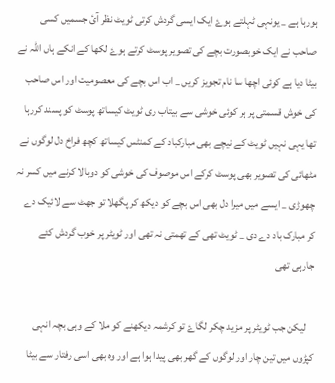ہورہا ہے _ یونہی ٹہلتے ہوۓ ایک ایسی گردش کرتی ٹویٹ نظر آئ جسمیں کسی صاحب نے ایک خوبصورت بچے کی تصویر پوسٹ کرتے ہوۓ لکھا کے انکے ہاں اللہ نے بیٹا دیا ہے کوئی اچھا سا نام تجویز کریں _ اب اس بچے کی معصومیت اور اس صاحب کی خوش قسمتی پر ہر کوئی خوشی سے بیتاب ری ٹویٹ کیساتھ پوسٹ کو پسند کررہا تھا یہی نہیں ٹویٹ کے نیچے بھی مبارکباد کے کمنٹس کیساتھ کچھ فراخ دل لوگوں نے مٹھائی کی تصویر بھی پوسٹ کرکے اس موصوف کی خوشی کو دوبالا کرنے میں کسر نہ چھوڑی _ ایسے میں میرا دل بھی اس بچے کو دیکھ کر پگھلا تو جھٹ سے لائیک دے کر مبارک باد دے دی _ ٹویٹ تھی کے تھمتی نہ تھی اور ٹویٹر پر خوب گردش کئے جارہی تھی

    لیکن جب ٹویٹر پر مزید چکر لگاۓ تو کرشمہ دیکھنے کو ملا کے وہی بچہ انہی کپڑوں میں تین چار اور لوگوں کے گھر بھی پیدا ہوا ہے اور وہ بھی اسی رفتار سے بیٹا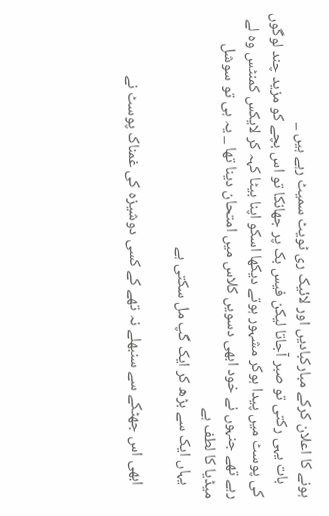ہونے کا اعلان کرکے مبارکبادیں اور لائیک ری ٹویٹ سمیٹ رہے ہیں _
    بات یہی رکتی تو صبر آجاتا لیکن فیس بک پر جھانکا تو اس بچے کو مزید چند لوگوں کی پوسٹ میں پیدا ہوکر مشہور ہوتے دیکھا اسکو اپنا بیٹا کہہ کر لایکس کمنٹس وہ لے رہے تھے جنہوں نے خود ابھی دسویں کلاس میں امتحان دینا تھا _ یہ ہی تو سوشل میڈیا کا لطف ہے
    یہاں ایک سے بڑھ کر ایک گپ مل سکتی ہے

    ابھی اس جھٹکے سے سنبھلے نہ تھے کے کسی دوشیزہ کی غمناک پوسٹ نے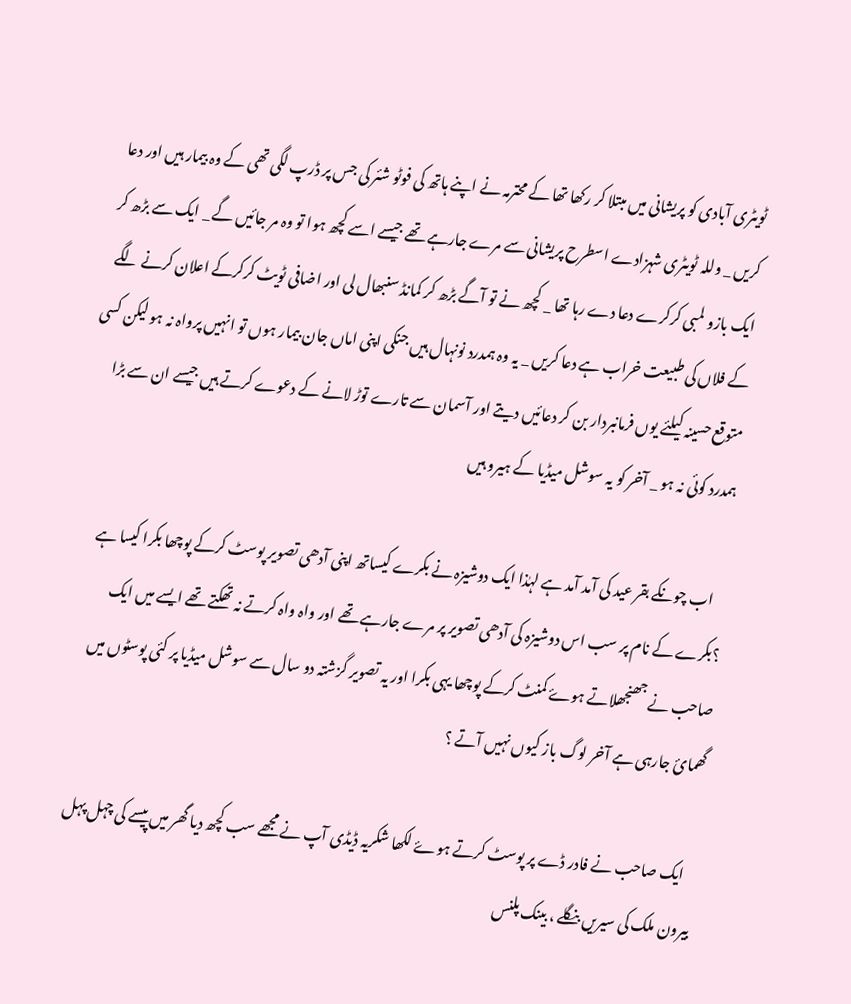ٹویٹری آبادی کو پریشانی میں مبتلا کر رکھا تھا کے محترمہ نے اپنے ہاتھ کی فوٹو شئر کی جس پر ڈرپ لگی تھی کے وہ بیمار ہیں اور دعا کریں _ وللہ ٹویٹری شہزادے اسطرح پریشانی سے مرے جارہے تھے جیسے اسے کچھ ہوا تو وہ مر جائیں گے _ ایک سے بڑھ کر ایک بازو لمبی کرکرے دعا دے رہا تھا _ کچھ نے تو آگے بڑھ کر کمانڈ سنبھال لی اور اضافی ٹویٹ کرکرکے اعلان کرنے لگے کے فلاں کی طبیعت خراب ہے دعا کریں _ یہ وہ ہمدرد نونہال ہیں جنکی اپنی اماں جان بیمار ہوں تو انہیں پرواہ نہ ہو لیکن کسی متوقع حسینہ کیلئے یوں فرمانبردار بن کر دعائیں دیتے اور آسمان سے تارے توڑ لانے کے دعوے کرتے ہیں جیسے ان سے بڑا ہمدرد کوئی نہ ہو _ آخر کو یہ سوشل میڈیا کے ہیرو ہیں

    اب چونکے بقر عید کی آمد آمد ہے لہٰذا ایک دوشیزہ نے بکرے کیساتھ اپنی آدھی تصویر پوسٹ کرکے پوچھا بکرا کیسا ہے ؟بکرے کے نام پر سب اس دوشیزہ کی آدھی تصویر پر مرے جارہے تھے اور واہ واہ کرتے نہ تھکتے تھے ایسے میں ایک صاحب نے جھنجھلاتے ہوۓ کمنٹ کرکے پوچھا یہی بکرا اور یہ تصویر گزشتہ دو سال سے سوشل میڈیا پر کئی پوسٹوں میں گھمائ جارہی ہے آخر لوگ باز کیوں نہیں آتے ؟

    ایک صاحب نے فادر ڈے پر پوسٹ کرتے ہوۓ لکھا شکریہ ڈیڈی آپ نے مجھے سب کچھ دیا گھر میں پیسے کی چہل پہل بیرون ملک کی سیریں بنگلے ، بینک پلنس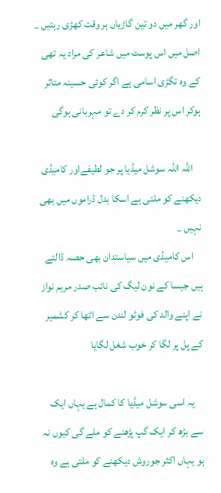اور گھر میں دو تین گاڑیاں ہر وقت کھڑی رہتیں _ اصل میں اس پوسٹ میں شاعر کی مراد یہ تھی کے وہ تگڑی اسامی ہے اگر کوئی حسینہ متاثر ہوکر اس پر نظر کرم کر دے تو مہربانی ہوگی

    اللہ اللہ سوشل میڈیا پر جو لطیفےاور کامیڈی دیکھنے کو ملتی ہے اسکا بدل ڈراموں میں بھی نہیں _
    اس کامیڈی میں سیاستدان بھی حصہ ڈالتے ہیں جیسا کے نون لیگ کی نائب صدر مریم نواز نے اپنے والد کی فوٹو لندن سے اٹھا کر کشمیر کے پل پر لگا کر خوب شغل لگایا

    یہ اسی سوشل میڈیا کا کمال ہے یہاں ایک سے بڑھ کر ایک گپ پڑھنے کو ملے گی کیوں نہ ہو یہاں اکثر جوروش دیکھنے کو ملتی ہے وہ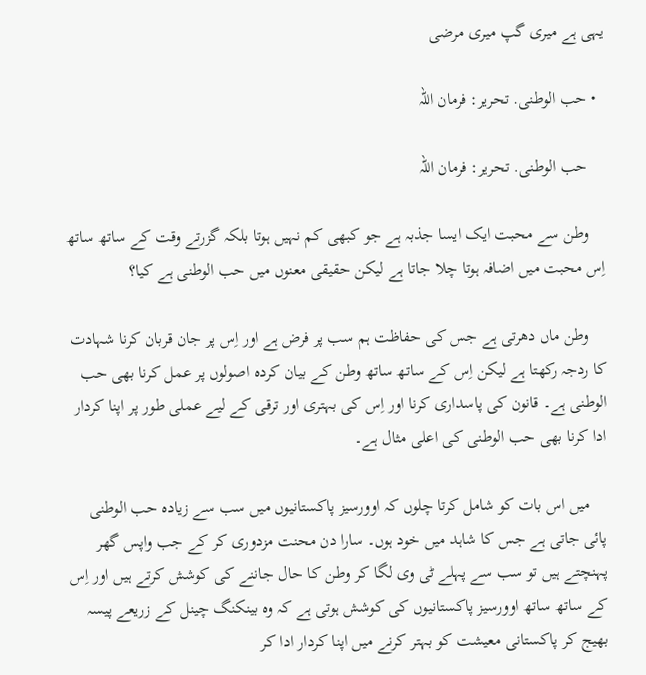یہی ہے میری گپ میری مرضی

  • حب الوطنی. تحریر: فرمان اللہ

    حب الوطنی. تحریر: فرمان اللہ

    وطن سے محبت ایک ایسا جذبہ ہے جو کبھی کم نہیں ہوتا بلکہ گزرتے وقت کے ساتھ ساتھ اِس محبت میں اضافہ ہوتا چلا جاتا ہے لیکن حقیقی معنوں میں حب الوطنی ہے کیا؟

    وطن ماں دھرتی ہے جس کی حفاظت ہم سب پر فرض ہے اور اِس پر جان قربان کرنا شہادت کا ردجہ رکھتا ہے لیکن اِس کے ساتھ ساتھ وطن کے بیان کردہ اصولوں پر عمل کرنا بھی حب الوطنی ہے۔ قانون کی پاسداری کرنا اور اِس کی بہتری اور ترقی کے لیے عملی طور پر اپنا کردار ادا کرنا بھی حب الوطنی کی اعلی مثال ہے۔

    میں اس بات کو شامل کرتا چلوں کہ اوورسیز پاکستانیوں میں سب سے زیادہ حب الوطنی پائی جاتی ہے جس کا شاہد میں خود ہوں۔ سارا دن محنت مزدوری کر کے جب واپس گھر پہنچتے ہیں تو سب سے پہلے ٹی وی لگا کر وطن کا حال جاننے کی کوشش کرتے ہیں اور اِس کے ساتھ ساتھ اوورسیز پاکستانیوں کی کوشش ہوتی ہے کہ وہ بینکنگ چینل کے زریعے پیسہ بھیج کر پاکستانی معیشت کو بہتر کرنے میں اپنا کردار ادا کر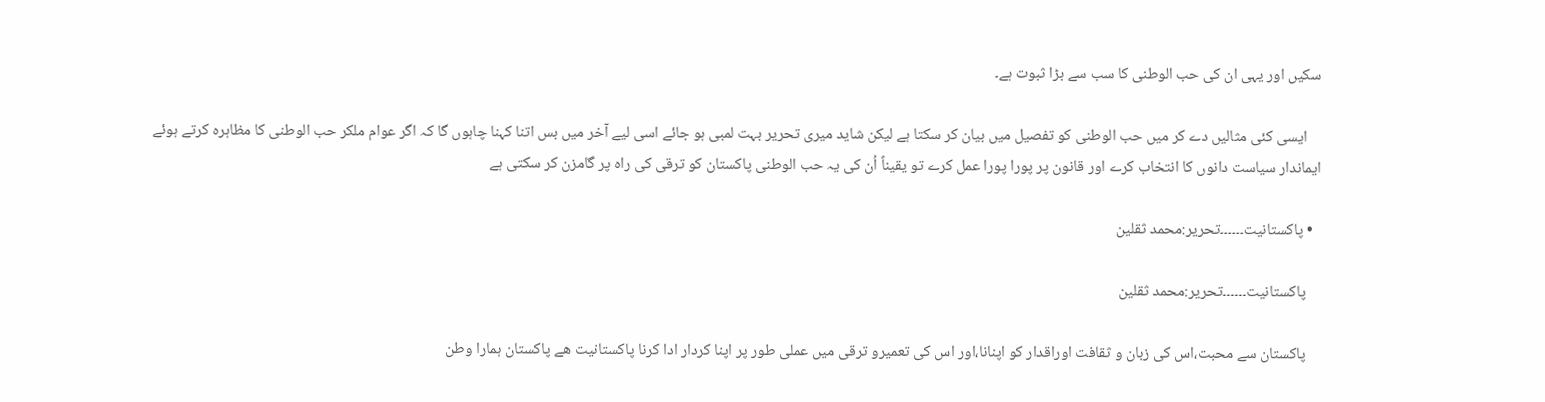سکیں اور یہی ان کی حب الوطنی کا سب سے بڑا ثبوت ہے۔

    ایسی کئی مثالیں دے کر میں حب الوطنی کو تفصیل میں بیان کر سکتا ہے لیکن شاید میری تحریر بہت لمبی ہو جائے اسی لیے آخر میں بس اتنا کہنا چاہوں گا کہ اگر عوام ملکر حب الوطنی کا مظاہرہ کرتے ہوئے ایماندار سیاست دانوں کا انتخاب کرے اور قانون پر پورا پورا عمل کرے تو یقیناً اُن کی یہ حب الوطنی پاکستان کو ترقی کی راہ پر گامزن کر سکتی ہے

  • پاکستانیت۔۔۔۔۔۔تحریر:محمد ثقلین

    پاکستانیت۔۔۔۔۔۔تحریر:محمد ثقلین

    پاکستان سے محبت،اس کی زبان و ثقافت اوراقدار کو اپنانا،اور اس کی تعمیرو ترقی میں عملی طور پر اپنا کردار ادا کرنا پاکستانیت ھے پاکستان ہمارا وطن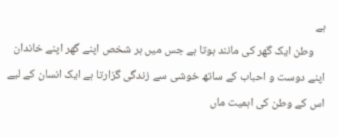ہے
    وطن ایک گھر کی مانند ہوتا ہے جس میں ہر شخص اپنے گھر اپنے خاندان اپنے دوست و احباب کے ساتھ خوشی سے زندگی گزارتا ہے ایک انسان کے لیے اس کے وطن کی اہمیت ماں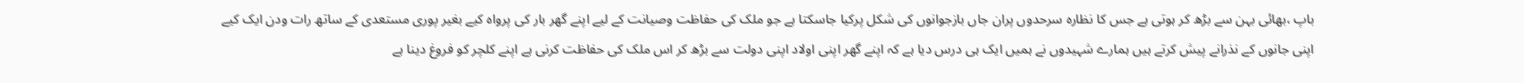باپ ،بھائی بہن سے بڑھ کر ہوتی ہے جس کا نظارہ سرحدوں پران جاں بازجوانوں کی شکل پرکیا جاسکتا ہے جو ملک کی حفاظت وصیانت کے لیے اپنے گھر بار کی پرواہ کیے بغیر پوری مستعدی کے ساتھ رات ودن ایک کیے اپنی جانوں کے نذرانے پیش کرتے ہیں ہمارے شہیدوں نے ہمیں ایک ہی درس دیا ہے کہ اپنے گھر اپنی اولاد اپنی دولت سے بڑھ کر اس ملک کی حفاظت کرنی ہے اپنے کلچر کو فروغ دینا ہے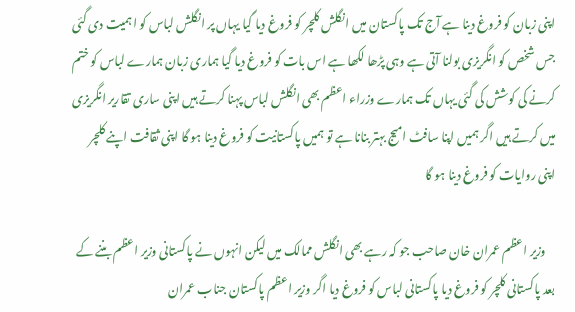اپنی زبان کو فروغ دینا ہے آج تک پاکستان میں انگلش کلچر کو فروغ دیا گیا یہاں پر انگلش لباس کو اہمیت دی گئی جس شخص کو انگریزی بولنا آتی ہے وہی پڑھا لکھا ہے اس بات کو فروغ دیا گیا ہماری زبان ہمارے لباس کو ختم کرنے کی کوشش کی گئی یہاں تک ہمارے وزراء اعظم بھی انگلش لباس پہنا کرتے ہیں اپنی ساری تقاریر انگریزی میں کرتے ہیں اگر ہمیں اپنا سافٹ امیج بہتر بنانا ہے تو ہمیں پاکستانیت کو فروغ دینا ہو گا اپنی ثقافت اپنے کلچر اپنی روایات کو فروغ دینا ہو گا

    وزیر اعظم عمران خان صاحب جو کہ رہے بھی انگلش ممالک میں لیکن انہوں نے پاکستانی وزیر اعظم بننے کے بعد پاکستانی کلچر کو فروغ دیا پاکستانی لباس کو فروغ دیا اگر وزیر اعظم پاکستان جناب عمران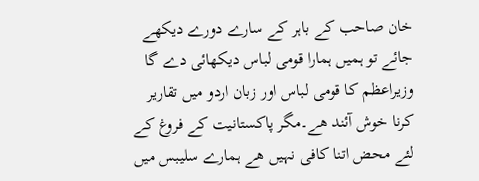خان صاحب کے باہر کے سارے دورے دیکھے جائے تو ہمیں ہمارا قومی لباس دیکھائی دے گا وزیراعظم کا قومی لباس اور زبان اردو میں تقاریر کرنا خوش آئند ھے۔مگر پاکستانیت کے فروغ کے لئے محض اتنا کافی نہیں ھے ہمارے سلیبس میں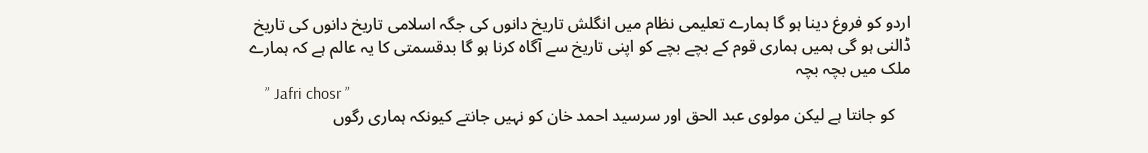اردو کو فروغ دینا ہو گا ہمارے تعلیمی نظام میں انگلش تاریخ دانوں کی جگہ اسلامی تاریخ دانوں کی تاریخ ڈالنی ہو گی ہمیں ہماری قوم کے بچے بچے کو اپنی تاریخ سے آگاہ کرنا ہو گا بدقسمتی کا یہ عالم ہے کہ ہمارے ملک میں بچہ بچہ
    ” Jafri chosr ”
    کو جانتا ہے لیکن مولوی عبد الحق اور سرسید احمد خان کو نہیں جانتے کیونکہ ہماری رگوں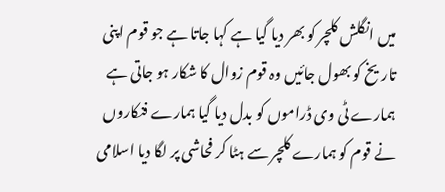میں انگلش کلچر کو بھر دیا گیا ہے کہا جاتا ہے جو قوم اپنی تاریخ کو بھول جائیں وہ قوم زوال کا شکار ہو جاتی ہے ہمارے ٹی وی ڈراموں کو بدل دیا گیا ہمارے فنکاروں نے قوم کو ہمارے کلچر سے ہٹا کر فحاشی پر لگا دیا اسلامی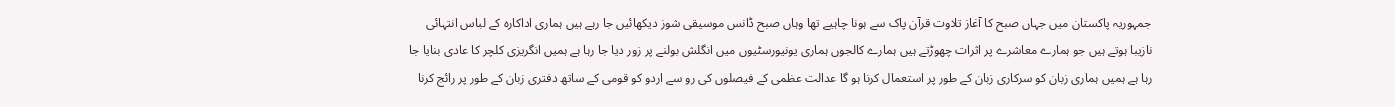جمہوریہ پاکستان میں جہاں صبح کا آغاز تلاوت قرآن پاک سے ہونا چاہیے تھا وہاں صبح ڈانس موسیقی شوز دیکھائیں جا رہے ہیں ہماری اداکارہ کے لباس انتہائی نازیبا ہوتے ہیں جو ہمارے معاشرے پر اثرات چھوڑتے ہیں ہمارے کالجوں ہماری یونیورسٹیوں میں انگلش بولنے پر زور دیا جا رہا ہے ہمیں انگریزی کلچر کا عادی بنایا جا رہا ہے ہمیں ہماری زبان کو سرکاری زبان کے طور پر استعمال کرنا ہو گا عدالت عظمی کے فیصلوں کی رو سے اردو کو قومی کے ساتھ دفتری زبان کے طور پر رائج کرنا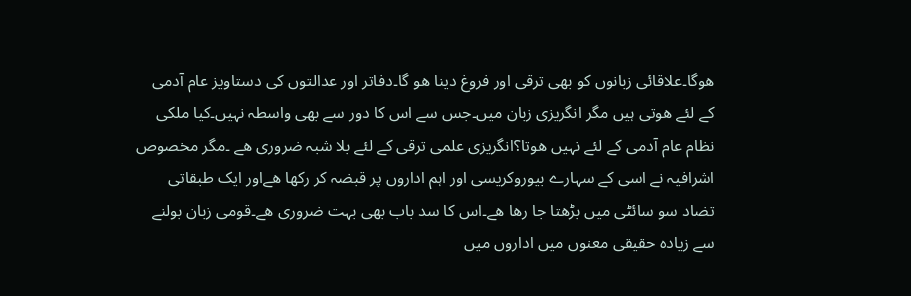ھوگا۔علاقائی زبانوں کو بھی ترقی اور فروغ دینا ھو گا۔دفاتر اور عدالتوں کی دستاویز عام آدمی کے لئے ھوتی ہیں مگر انگریزی زبان میں۔جس سے اس کا دور سے بھی واسطہ نہیں۔کیا ملکی نظام عام آدمی کے لئے نہیں ھوتا؟انگریزی علمی ترقی کے لئے بلا شبہ ضروری ھے ۔مگر مخصوص اشرافیہ نے اسی کے سہارے بیوروکریسی اور اہم اداروں پر قبضہ کر رکھا ھےاور ایک طبقاتی تضاد سو سائٹی میں بڑھتا جا رھا ھے۔اس کا سد باب بھی بہت ضروری ھے۔قومی زبان بولنے سے زیادہ حقیقی معنوں میں اداروں میں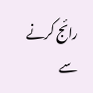رائج کرنے سے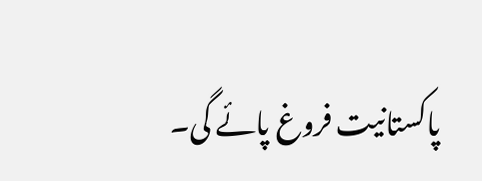پاکستانیت فروغ پائے گی۔